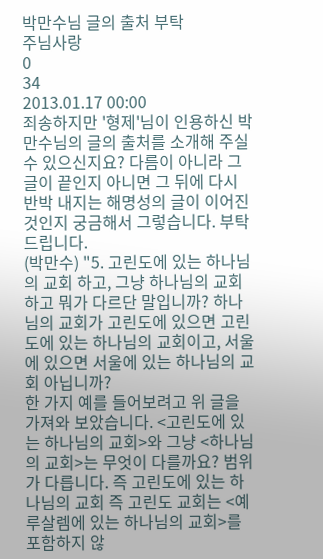박만수님 글의 출처 부탁
주님사랑
0
34
2013.01.17 00:00
죄송하지만 '형제'님이 인용하신 박만수님의 글의 출처를 소개해 주실 수 있으신지요? 다름이 아니라 그 글이 끝인지 아니면 그 뒤에 다시 반박 내지는 해명성의 글이 이어진 것인지 궁금해서 그렇습니다. 부탁드립니다.
(박만수) "5. 고린도에 있는 하나님의 교회 하고, 그냥 하나님의 교회 하고 뭐가 다르단 말입니까? 하나님의 교회가 고린도에 있으면 고린도에 있는 하나님의 교회이고, 서울에 있으면 서울에 있는 하나님의 교회 아닙니까?
한 가지 예를 들어보려고 위 글을 가져와 보았습니다. <고린도에 있는 하나님의 교회>와 그냥 <하나님의 교회>는 무엇이 다를까요? 범위가 다릅니다. 즉 고린도에 있는 하나님의 교회 즉 고린도 교회는 <예루살렘에 있는 하나님의 교회>를 포함하지 않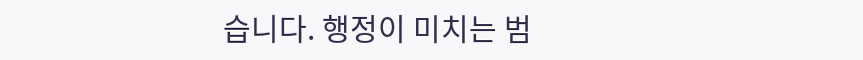습니다. 행정이 미치는 범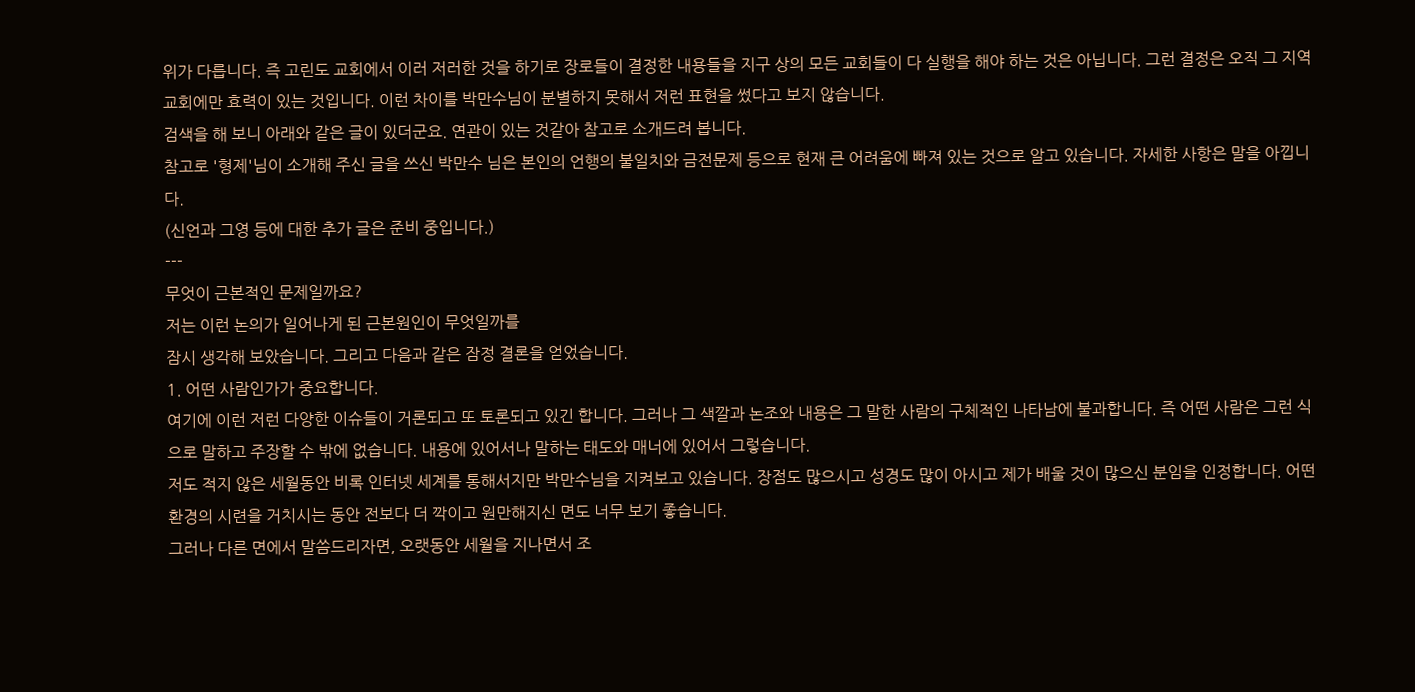위가 다릅니다. 즉 고린도 교회에서 이러 저러한 것을 하기로 장로들이 결정한 내용들을 지구 상의 모든 교회들이 다 실행을 해야 하는 것은 아닙니다. 그런 결정은 오직 그 지역교회에만 효력이 있는 것입니다. 이런 차이를 박만수님이 분별하지 못해서 저런 표현을 썼다고 보지 않습니다.
검색을 해 보니 아래와 같은 글이 있더군요. 연관이 있는 것같아 참고로 소개드려 봅니다.
참고로 '형제'님이 소개해 주신 글을 쓰신 박만수 님은 본인의 언행의 불일치와 금전문제 등으로 현재 큰 어려움에 빠져 있는 것으로 알고 있습니다. 자세한 사항은 말을 아낍니다.
(신언과 그영 등에 대한 추가 글은 준비 중입니다.)
---
무엇이 근본적인 문제일까요?
저는 이런 논의가 일어나게 된 근본원인이 무엇일까를
잠시 생각해 보았습니다. 그리고 다음과 같은 잠정 결론을 얻었습니다.
1. 어떤 사람인가가 중요합니다.
여기에 이런 저런 다양한 이슈들이 거론되고 또 토론되고 있긴 합니다. 그러나 그 색깔과 논조와 내용은 그 말한 사람의 구체적인 나타남에 불과합니다. 즉 어떤 사람은 그런 식으로 말하고 주장할 수 밖에 없습니다. 내용에 있어서나 말하는 태도와 매너에 있어서 그렇습니다.
저도 적지 않은 세월동안 비록 인터넷 세계를 통해서지만 박만수님을 지켜보고 있습니다. 장점도 많으시고 성경도 많이 아시고 제가 배울 것이 많으신 분임을 인정합니다. 어떤 환경의 시련을 거치시는 동안 전보다 더 깍이고 원만해지신 면도 너무 보기 좋습니다.
그러나 다른 면에서 말씀드리자면, 오랫동안 세월을 지나면서 조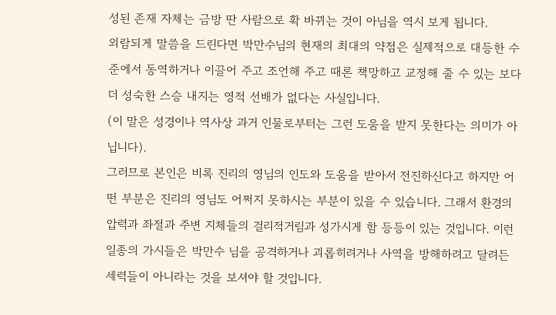성된 존재 자체는 금방 딴 사람으로 확 바뀌는 것이 아님을 역시 보게 됩니다.
외람되게 말씀을 드린다면 박만수님의 현재의 최대의 약점은 실제적으로 대등한 수준에서 동역하거나 이끌어 주고 조언해 주고 때론 책망하고 교정해 줄 수 있는 보다 더 성숙한 스승 내지는 영적 선배가 없다는 사실입니다.
(이 말은 성경이나 역사상 과거 인물로부터는 그런 도움을 받지 못한다는 의미가 아닙니다).
그러므로 본인은 비록 진리의 영님의 인도와 도움을 받아서 전진하신다고 하지만 어떤 부분은 진리의 영님도 어쩌지 못하시는 부분이 있을 수 있습니다. 그래서 환경의 압력과 좌절과 주변 지체들의 걸리적거림과 성가시게 함 등등이 있는 것입니다. 이런 일종의 가시들은 박만수 님을 공격하거나 괴롭히려거나 사역을 방해하려고 달려든 세력들이 아니라는 것을 보셔야 할 것입니다.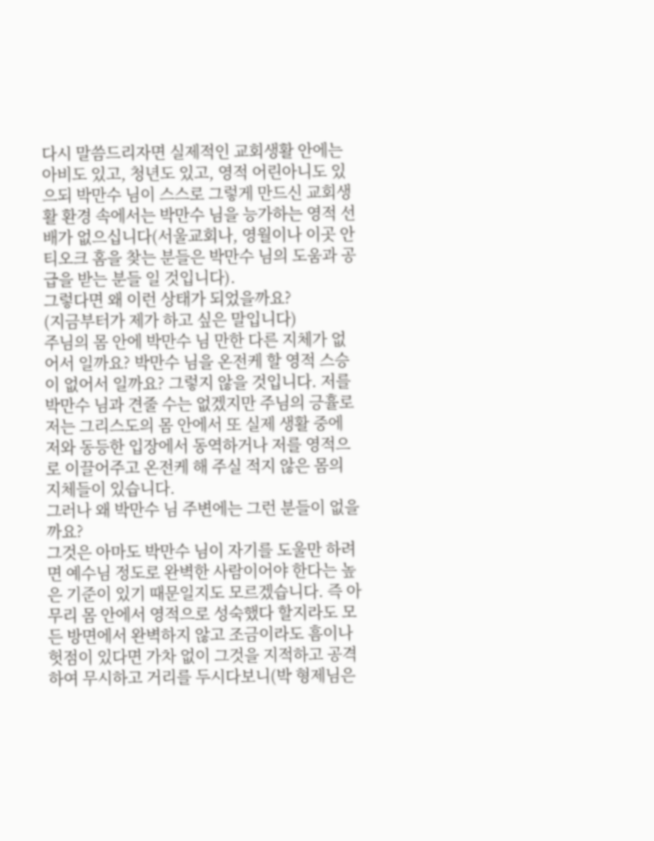다시 말씀드리자면 실제적인 교회생활 안에는 아비도 있고, 청년도 있고, 영적 어린아니도 있으되 박만수 님이 스스로 그렇게 만드신 교회생활 환경 속에서는 박만수 님을 능가하는 영적 선배가 없으십니다(서울교회나, 영월이나 이곳 안티오크 홈을 찾는 분들은 박만수 님의 도움과 공급을 받는 분들 일 것입니다).
그렇다면 왜 이런 상태가 되었을까요?
(지금부터가 제가 하고 싶은 말입니다)
주님의 몸 안에 박만수 님 만한 다른 지체가 없어서 일까요? 박만수 님을 온전케 할 영적 스승이 없어서 일까요? 그렇지 않을 것입니다. 저를 박만수 님과 견줄 수는 없겠지만 주님의 긍휼로 저는 그리스도의 몸 안에서 또 실제 생활 중에 저와 동등한 입장에서 동역하거나 저를 영적으로 이끌어주고 온전케 해 주실 적지 않은 몸의 지체들이 있습니다.
그러나 왜 박만수 님 주변에는 그런 분들이 없을까요?
그것은 아마도 박만수 님이 자기를 도울만 하려면 예수님 정도로 완벽한 사람이어야 한다는 높은 기준이 있기 때문일지도 모르겠습니다. 즉 아무리 몸 안에서 영적으로 성숙했다 할지라도 모든 방면에서 완벽하지 않고 조금이라도 흠이나 헛점이 있다면 가차 없이 그것을 지적하고 공격하여 무시하고 거리를 두시다보니(박 형제님은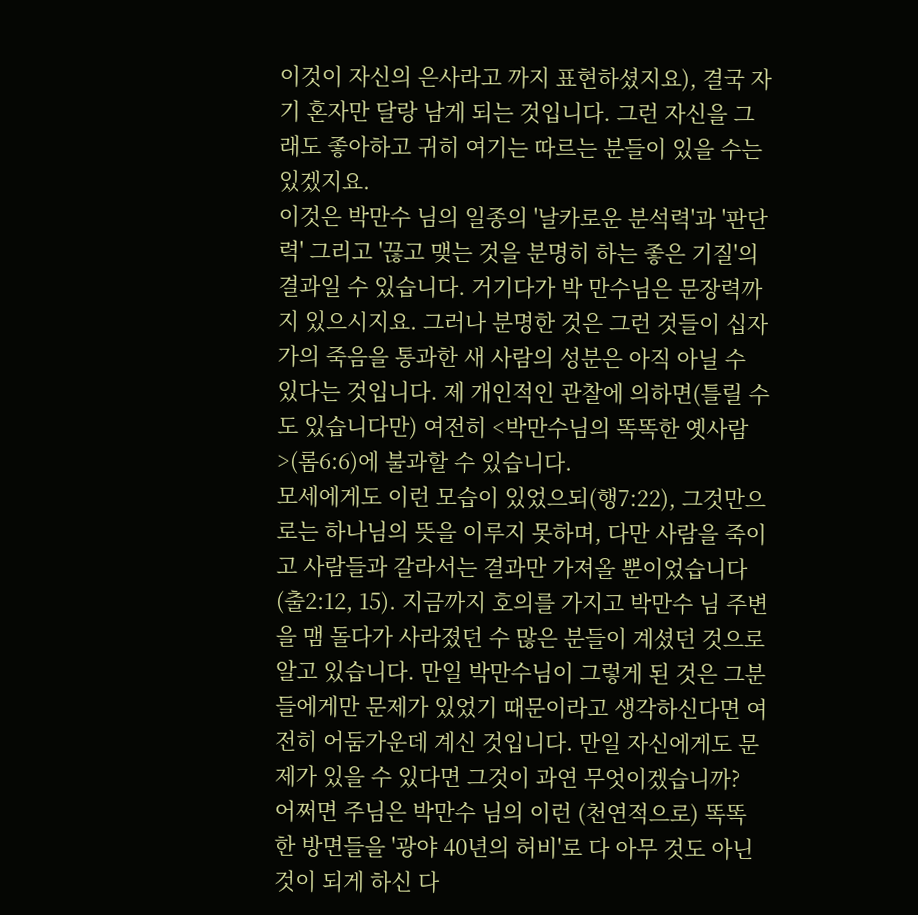이것이 자신의 은사라고 까지 표현하셨지요), 결국 자기 혼자만 달랑 남게 되는 것입니다. 그런 자신을 그래도 좋아하고 귀히 여기는 따르는 분들이 있을 수는 있겠지요.
이것은 박만수 님의 일종의 '날카로운 분석력'과 '판단력' 그리고 '끊고 맺는 것을 분명히 하는 좋은 기질'의 결과일 수 있습니다. 거기다가 박 만수님은 문장력까지 있으시지요. 그러나 분명한 것은 그런 것들이 십자가의 죽음을 통과한 새 사람의 성분은 아직 아닐 수 있다는 것입니다. 제 개인적인 관찰에 의하면(틀릴 수도 있습니다만) 여전히 <박만수님의 똑똑한 옛사람>(롬6:6)에 불과할 수 있습니다.
모세에게도 이런 모습이 있었으되(행7:22), 그것만으로는 하나님의 뜻을 이루지 못하며, 다만 사람을 죽이고 사람들과 갈라서는 결과만 가져올 뿐이었습니다(출2:12, 15). 지금까지 호의를 가지고 박만수 님 주변을 맴 돌다가 사라졌던 수 많은 분들이 계셨던 것으로 알고 있습니다. 만일 박만수님이 그렇게 된 것은 그분들에게만 문제가 있었기 때문이라고 생각하신다면 여전히 어둠가운데 계신 것입니다. 만일 자신에게도 문제가 있을 수 있다면 그것이 과연 무엇이겠습니까? 어쩌면 주님은 박만수 님의 이런 (천연적으로) 똑똑한 방면들을 '광야 40년의 허비'로 다 아무 것도 아닌 것이 되게 하신 다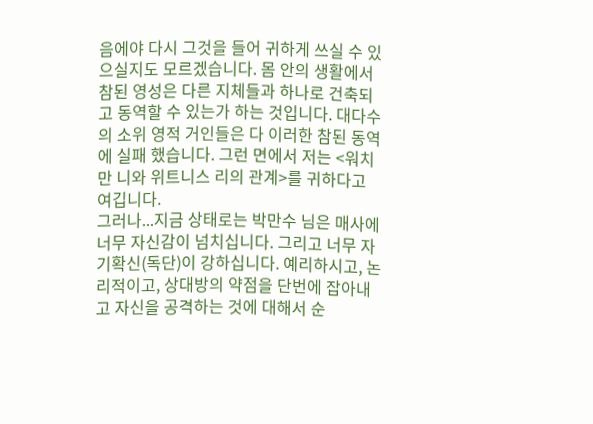음에야 다시 그것을 들어 귀하게 쓰실 수 있으실지도 모르겠습니다. 몸 안의 생활에서 참된 영성은 다른 지체들과 하나로 건축되고 동역할 수 있는가 하는 것입니다. 대다수의 소위 영적 거인들은 다 이러한 참된 동역에 실패 했습니다. 그런 면에서 저는 <워치만 니와 위트니스 리의 관계>를 귀하다고 여깁니다.
그러나...지금 상태로는 박만수 님은 매사에 너무 자신감이 넘치십니다. 그리고 너무 자기확신(독단)이 강하십니다. 예리하시고, 논리적이고, 상대방의 약점을 단번에 잡아내고 자신을 공격하는 것에 대해서 순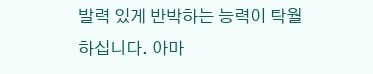발력 있게 반박하는 능력이 탁월하십니다. 아마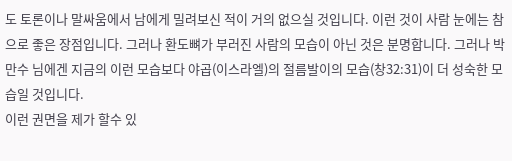도 토론이나 말싸움에서 남에게 밀려보신 적이 거의 없으실 것입니다. 이런 것이 사람 눈에는 참으로 좋은 장점입니다. 그러나 환도뼈가 부러진 사람의 모습이 아닌 것은 분명합니다. 그러나 박만수 님에겐 지금의 이런 모습보다 야곱(이스라엘)의 절름발이의 모습(창32:31)이 더 성숙한 모습일 것입니다.
이런 권면을 제가 할수 있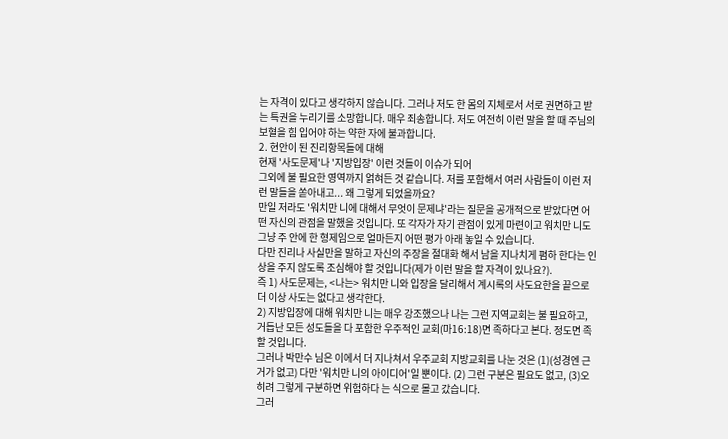는 자격이 있다고 생각하지 않습니다. 그러나 저도 한 몸의 지체로서 서로 권면하고 받는 특권을 누리기를 소망합니다. 매우 죄송합니다. 저도 여전히 이런 말을 할 때 주님의 보혈을 힘 입어야 하는 약한 자에 불과합니다.
2. 현안이 된 진리항목들에 대해
현재 '사도문제'나 '지방입장' 이런 것들이 이슈가 되어
그외에 불 필요한 영역까지 얽혀든 것 같습니다. 저를 포함해서 여러 사람들이 이런 저런 말들을 쏟아내고... 왜 그렇게 되었을까요?
만일 저라도 '워치만 니에 대해서 무엇이 문제냐'라는 질문을 공개적으로 받았다면 어떤 자신의 관점을 말했을 것입니다. 또 각자가 자기 관점이 있게 마련이고 워치만 니도 그냥 주 안에 한 형제임으로 얼마든지 어떤 평가 아래 놓일 수 있습니다.
다만 진리나 사실만을 말하고 자신의 주장을 절대화 해서 남을 지나치게 폄하 한다는 인상을 주지 않도록 조심해야 할 것입니다(제가 이런 말을 할 자격이 있나요?).
즉 1) 사도문제는, <나는> 워치만 니와 입장을 달리해서 계시록의 사도요한을 끝으로 더 이상 사도는 없다고 생각한다.
2) 지방입장에 대해 워치만 니는 매우 강조했으나 나는 그런 지역교회는 불 필요하고, 거듭난 모든 성도들을 다 포함한 우주적인 교회(마16:18)면 족하다고 본다. 정도면 족할 것입니다.
그러나 박만수 님은 이에서 더 지나쳐서 우주교회 지방교회를 나눈 것은 (1)(성경엔 근거가 없고) 다만 '워치만 니의 아이디어'일 뿐이다. (2) 그런 구분은 필요도 없고, (3)오히려 그렇게 구분하면 위험하다 는 식으로 몰고 갔습니다.
그러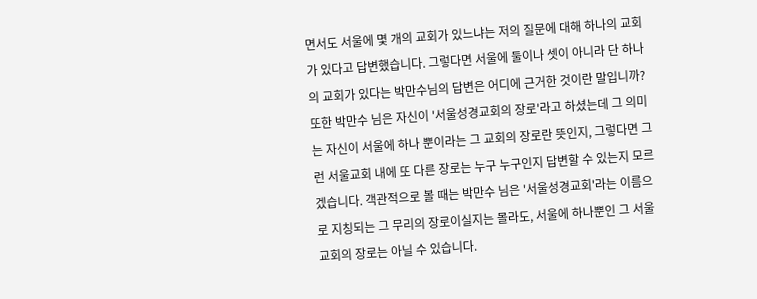면서도 서울에 몇 개의 교회가 있느냐는 저의 질문에 대해 하나의 교회가 있다고 답변했습니다. 그렇다면 서울에 둘이나 셋이 아니라 단 하나의 교회가 있다는 박만수님의 답변은 어디에 근거한 것이란 말입니까?
또한 박만수 님은 자신이 '서울성경교회의 장로'라고 하셨는데 그 의미는 자신이 서울에 하나 뿐이라는 그 교회의 장로란 뜻인지, 그렇다면 그런 서울교회 내에 또 다른 장로는 누구 누구인지 답변할 수 있는지 모르겠습니다. 객관적으로 볼 때는 박만수 님은 '서울성경교회'라는 이름으로 지칭되는 그 무리의 장로이실지는 몰라도, 서울에 하나뿐인 그 서울교회의 장로는 아닐 수 있습니다.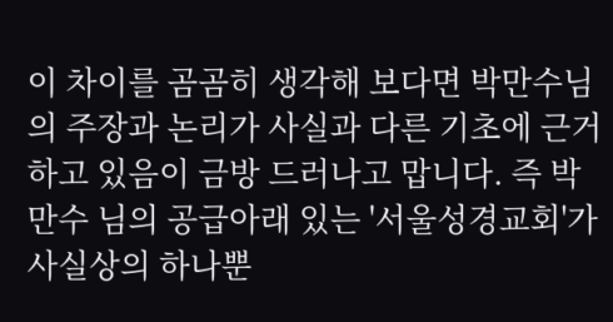이 차이를 곰곰히 생각해 보다면 박만수님의 주장과 논리가 사실과 다른 기초에 근거하고 있음이 금방 드러나고 맙니다. 즉 박만수 님의 공급아래 있는 '서울성경교회'가 사실상의 하나뿐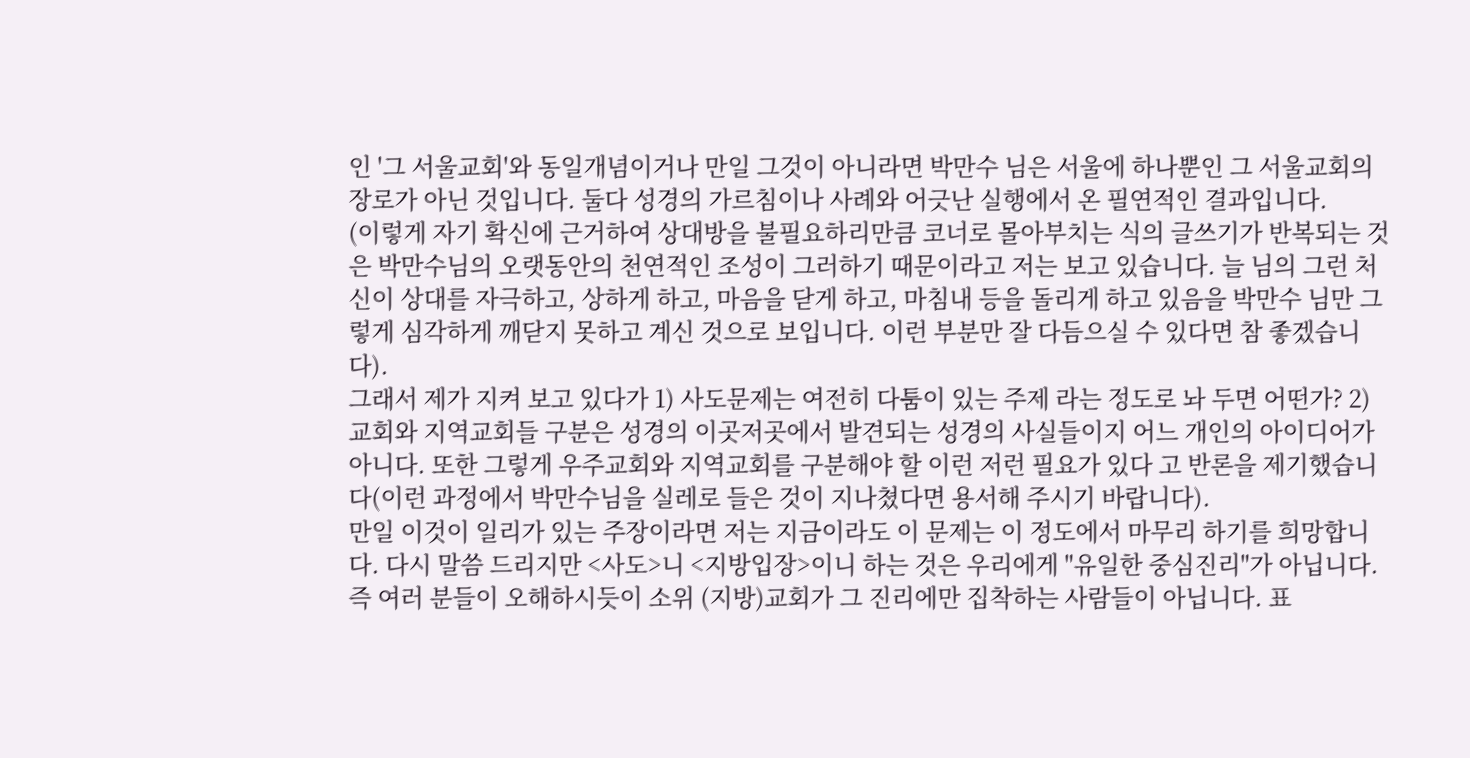인 '그 서울교회'와 동일개념이거나 만일 그것이 아니라면 박만수 님은 서울에 하나뿐인 그 서울교회의 장로가 아닌 것입니다. 둘다 성경의 가르침이나 사례와 어긋난 실행에서 온 필연적인 결과입니다.
(이렇게 자기 확신에 근거하여 상대방을 불필요하리만큼 코너로 몰아부치는 식의 글쓰기가 반복되는 것은 박만수님의 오랫동안의 천연적인 조성이 그러하기 때문이라고 저는 보고 있습니다. 늘 님의 그런 처신이 상대를 자극하고, 상하게 하고, 마음을 닫게 하고, 마침내 등을 돌리게 하고 있음을 박만수 님만 그렇게 심각하게 깨닫지 못하고 계신 것으로 보입니다. 이런 부분만 잘 다듬으실 수 있다면 참 좋겠습니다).
그래서 제가 지켜 보고 있다가 1) 사도문제는 여전히 다툼이 있는 주제 라는 정도로 놔 두면 어떤가? 2) 교회와 지역교회들 구분은 성경의 이곳저곳에서 발견되는 성경의 사실들이지 어느 개인의 아이디어가 아니다. 또한 그렇게 우주교회와 지역교회를 구분해야 할 이런 저런 필요가 있다 고 반론을 제기했습니다(이런 과정에서 박만수님을 실레로 들은 것이 지나쳤다면 용서해 주시기 바랍니다).
만일 이것이 일리가 있는 주장이라면 저는 지금이라도 이 문제는 이 정도에서 마무리 하기를 희망합니다. 다시 말씀 드리지만 <사도>니 <지방입장>이니 하는 것은 우리에게 "유일한 중심진리"가 아닙니다. 즉 여러 분들이 오해하시듯이 소위 (지방)교회가 그 진리에만 집착하는 사람들이 아닙니다. 표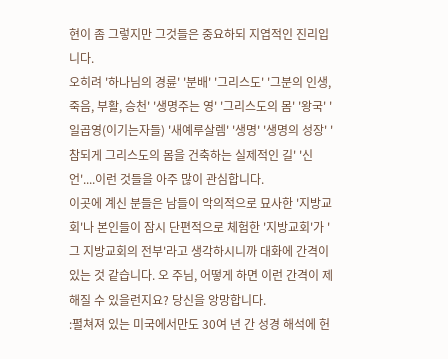현이 좀 그렇지만 그것들은 중요하되 지엽적인 진리입니다.
오히려 '하나님의 경륜' '분배' '그리스도' '그분의 인생, 죽음, 부활, 승천' '생명주는 영' '그리스도의 몸' '왕국' '일곱영(이기는자들) '새예루살렘' '생명' '생명의 성장' '참되게 그리스도의 몸을 건축하는 실제적인 길' '신언'....이런 것들을 아주 많이 관심합니다.
이곳에 계신 분들은 남들이 악의적으로 묘사한 '지방교회'나 본인들이 잠시 단편적으로 체험한 '지방교회'가 '그 지방교회의 전부'라고 생각하시니까 대화에 간격이 있는 것 같습니다. 오 주님, 어떻게 하면 이런 간격이 제해질 수 있을런지요? 당신을 앙망합니다.
:펼쳐져 있는 미국에서만도 30여 년 간 성경 해석에 헌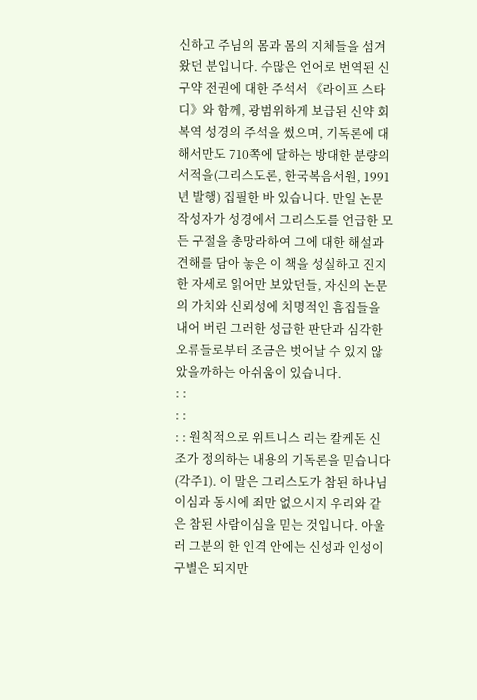신하고 주님의 몸과 몸의 지체들을 섬겨왔던 분입니다. 수많은 언어로 번역된 신구약 전권에 대한 주석서 《라이프 스타디》와 함께, 광범위하게 보급된 신약 회복역 성경의 주석을 썼으며, 기독론에 대해서만도 710쪽에 달하는 방대한 분량의 서적을(그리스도론, 한국복음서원, 1991년 발행) 집필한 바 있습니다. 만일 논문 작성자가 성경에서 그리스도를 언급한 모든 구절을 총망라하여 그에 대한 해설과 견해를 담아 놓은 이 책을 성실하고 진지한 자세로 읽어만 보았던들, 자신의 논문의 가치와 신뢰성에 치명적인 흠집들을 내어 버린 그러한 성급한 판단과 심각한 오류들로부터 조금은 벗어날 수 있지 않았을까하는 아쉬움이 있습니다.
: :
: :
: : 원칙적으로 위트니스 리는 칼케돈 신조가 정의하는 내용의 기독론을 믿습니다 (각주1). 이 말은 그리스도가 참된 하나님이심과 동시에 죄만 없으시지 우리와 같은 참된 사람이심을 믿는 것입니다. 아울러 그분의 한 인격 안에는 신성과 인성이 구별은 되지만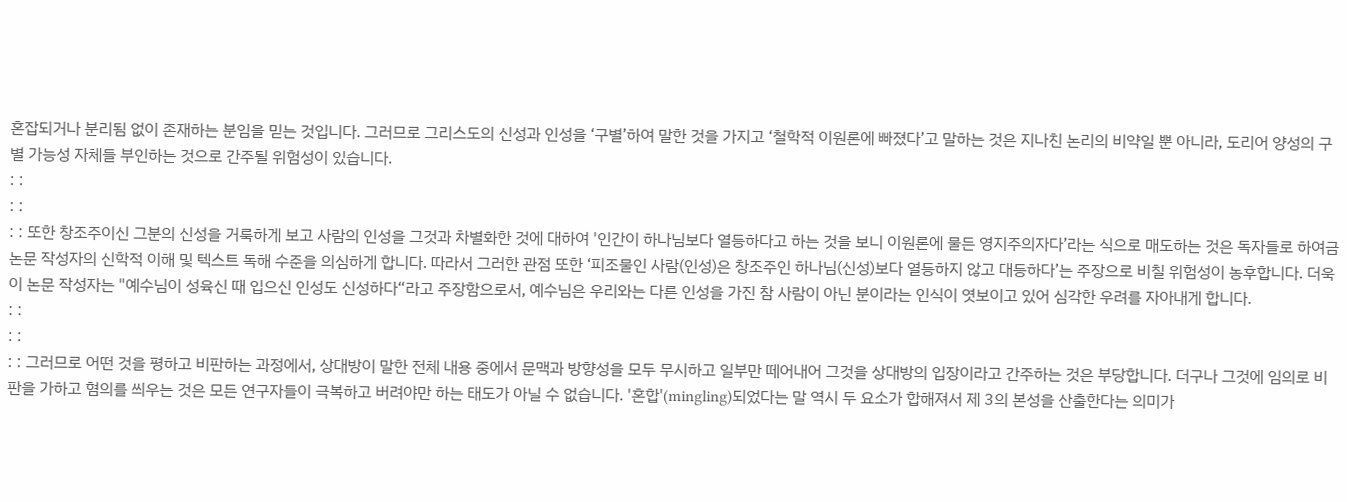혼잡되거나 분리됨 없이 존재하는 분임을 믿는 것입니다. 그러므로 그리스도의 신성과 인성을 ‘구별’하여 말한 것을 가지고 ‘철학적 이원론에 빠졌다’고 말하는 것은 지나친 논리의 비약일 뿐 아니라, 도리어 양성의 구별 가능성 자체들 부인하는 것으로 간주될 위험성이 있습니다.
: :
: :
: : 또한 창조주이신 그분의 신성을 거룩하게 보고 사람의 인성을 그것과 차별화한 것에 대하여 '인간이 하나님보다 열등하다고 하는 것을 보니 이원론에 물든 영지주의자다’라는 식으로 매도하는 것은 독자들로 하여금 논문 작성자의 신학적 이해 및 텍스트 독해 수준을 의심하게 합니다. 따라서 그러한 관점 또한 ‘피조물인 사람(인성)은 창조주인 하나님(신성)보다 열등하지 않고 대등하다’는 주장으로 비칠 위험성이 농후합니다. 더욱이 논문 작성자는 "예수님이 성육신 때 입으신 인성도 신성하다“라고 주장함으로서, 예수님은 우리와는 다른 인성을 가진 참 사람이 아닌 분이라는 인식이 엿보이고 있어 심각한 우려를 자아내게 합니다.
: :
: :
: : 그러므로 어떤 것을 평하고 비판하는 과정에서, 상대방이 말한 전체 내용 중에서 문맥과 방향성을 모두 무시하고 일부만 떼어내어 그것을 상대방의 입장이라고 간주하는 것은 부당합니다. 더구나 그것에 임의로 비판을 가하고 혐의를 씌우는 것은 모든 연구자들이 극복하고 버려야만 하는 태도가 아닐 수 없습니다. '혼합'(mingling)되었다는 말 역시 두 요소가 합해져서 제 3의 본성을 산출한다는 의미가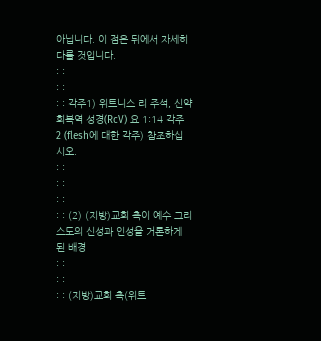아닙니다. 이 점은 뒤에서 자세히 다룰 것입니다.
: :
: :
: : 각주1) 위트니스 리 주석, 신약 회복역 성경(RcV) 요 1:14 각주 2 (flesh에 대한 각주) 참조하십시오.
: :
: :
: :
: : (2) (지방)교회 측이 예수 그리스도의 신성과 인성을 거론하게 된 배경
: :
: :
: : (지방)교회 측(위트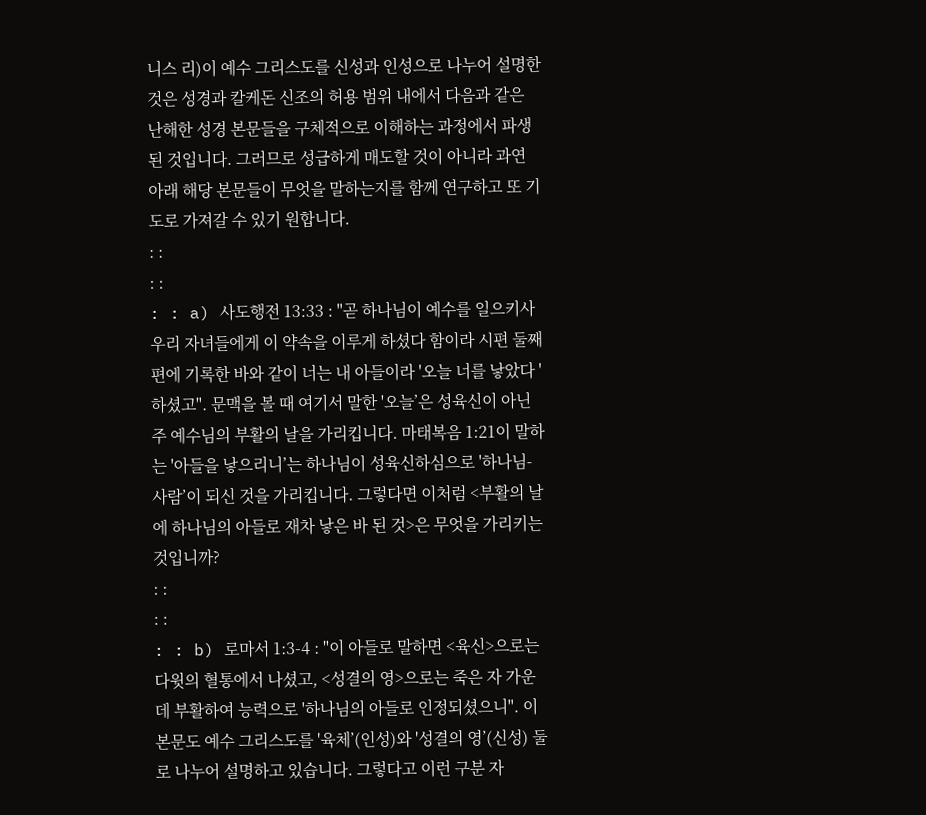니스 리)이 예수 그리스도를 신성과 인성으로 나누어 설명한 것은 성경과 칼케돈 신조의 허용 범위 내에서 다음과 같은 난해한 성경 본문들을 구체적으로 이해하는 과정에서 파생된 것입니다. 그러므로 성급하게 매도할 것이 아니라 과연 아래 해당 본문들이 무엇을 말하는지를 함께 연구하고 또 기도로 가져갈 수 있기 원합니다.
: :
: :
: : a) 사도행전 13:33 : "곧 하나님이 예수를 일으키사 우리 자녀들에게 이 약속을 이루게 하셨다 함이라 시편 둘째 편에 기록한 바와 같이 너는 내 아들이라 '오늘 너를 낳았다 '하셨고". 문맥을 볼 때 여기서 말한 '오늘’은 성육신이 아닌 주 예수님의 부활의 날을 가리킵니다. 마태복음 1:21이 말하는 '아들을 낳으리니’는 하나님이 성육신하심으로 '하나님-사람’이 되신 것을 가리킵니다. 그렇다면 이처럼 <부활의 날에 하나님의 아들로 재차 낳은 바 된 것>은 무엇을 가리키는 것입니까?
: :
: :
: : b) 로마서 1:3-4 : "이 아들로 말하면 <육신>으로는 다윗의 혈통에서 나셨고, <성결의 영>으로는 죽은 자 가운데 부활하여 능력으로 '하나님의 아들로 인정되셨으니". 이 본문도 예수 그리스도를 '육체’(인성)와 '성결의 영’(신성) 둘로 나누어 설명하고 있습니다. 그렇다고 이런 구분 자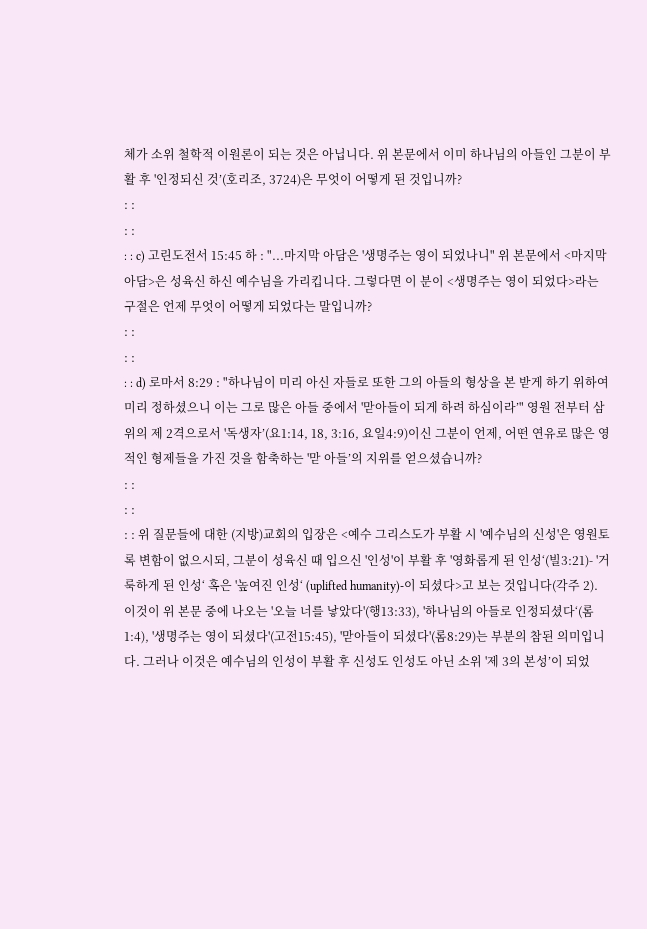체가 소위 철학적 이원론이 되는 것은 아닙니다. 위 본문에서 이미 하나님의 아들인 그분이 부활 후 '인정되신 것’(호리조, 3724)은 무엇이 어떻게 된 것입니까?
: :
: :
: : c) 고린도전서 15:45 하 : "...마지막 아담은 '생명주는 영이 되었나니" 위 본문에서 <마지막 아담>은 성육신 하신 예수님을 가리킵니다. 그렇다면 이 분이 <생명주는 영이 되었다>라는 구절은 언제 무엇이 어떻게 되었다는 말입니까?
: :
: :
: : d) 로마서 8:29 : "하나님이 미리 아신 자들로 또한 그의 아들의 형상을 본 받게 하기 위하여 미리 정하셨으니 이는 그로 많은 아들 중에서 '맏아들이 되게 하려 하심이라’" 영원 전부터 삼위의 제 2격으로서 '독생자’(요1:14, 18, 3:16, 요일4:9)이신 그분이 언제, 어떤 연유로 많은 영적인 형제들을 가진 것을 함축하는 '맏 아들’의 지위를 얻으셨습니까?
: :
: :
: : 위 질문들에 대한 (지방)교회의 입장은 <예수 그리스도가 부활 시 '예수님의 신성'은 영원토록 변함이 없으시되, 그분이 성육신 때 입으신 '인성'이 부활 후 '영화롭게 된 인성‘(빌3:21)- '거룩하게 된 인성‘ 혹은 '높여진 인성‘ (uplifted humanity)-이 되셨다>고 보는 것입니다(각주 2). 이것이 위 본문 중에 나오는 '오늘 너를 낳았다'(행13:33), '하나님의 아들로 인정되셨다‘(롬1:4), '생명주는 영이 되셨다'(고전15:45), '맏아들이 되셨다'(롬8:29)는 부분의 참된 의미입니다. 그러나 이것은 예수님의 인성이 부활 후 신성도 인성도 아닌 소위 '제 3의 본성’이 되었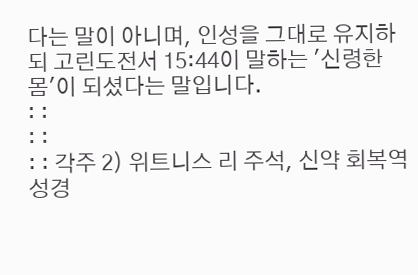다는 말이 아니며, 인성을 그대로 유지하되 고린도전서 15:44이 말하는 '신령한 몸'이 되셨다는 말입니다.
: :
: :
: : 각주 2) 위트니스 리 주석, 신약 회복역 성경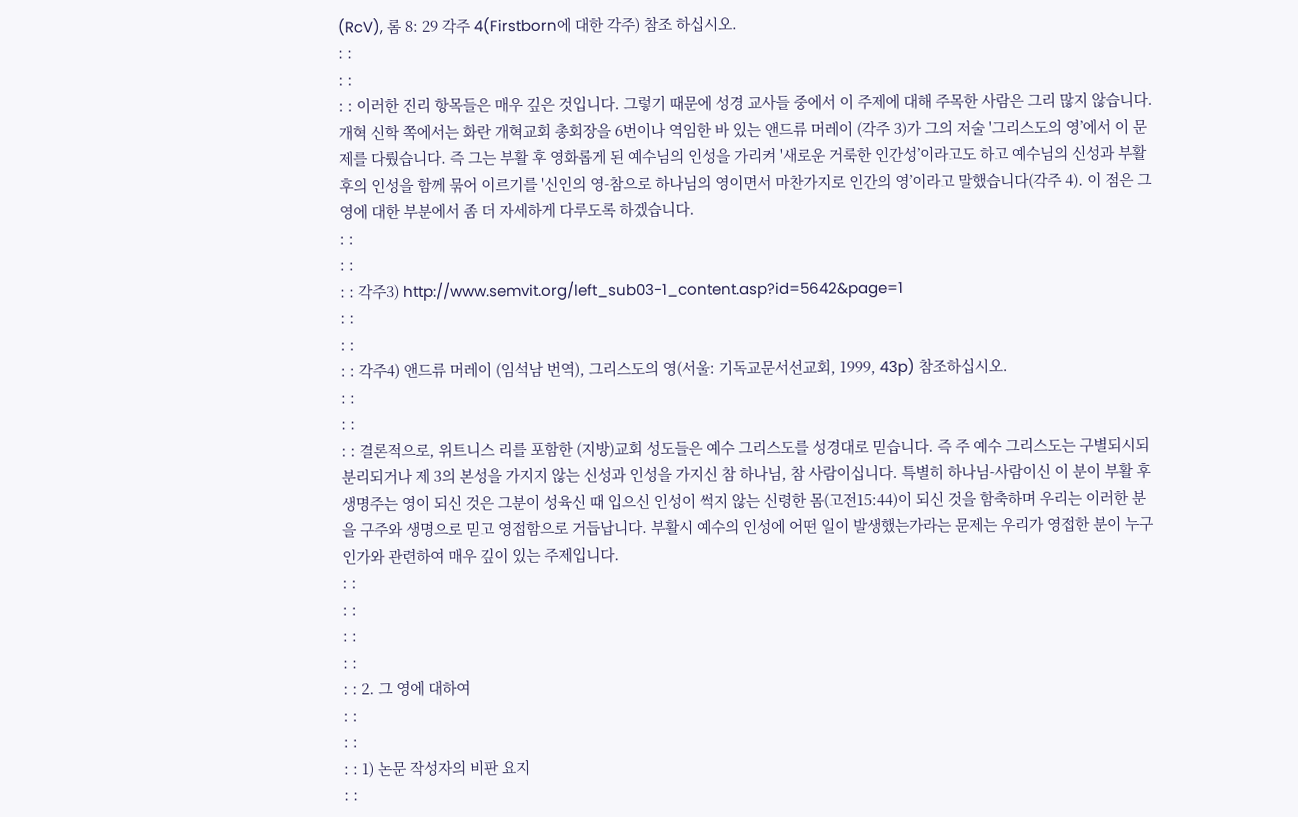(RcV), 롬 8: 29 각주 4(Firstborn에 대한 각주) 참조 하십시오.
: :
: :
: : 이러한 진리 항목들은 매우 깊은 것입니다. 그렇기 때문에 성경 교사들 중에서 이 주제에 대해 주목한 사람은 그리 많지 않습니다. 개혁 신학 쪽에서는 화란 개혁교회 총회장을 6번이나 역임한 바 있는 앤드류 머레이 (각주 3)가 그의 저술 '그리스도의 영’에서 이 문제를 다뤘습니다. 즉 그는 부활 후 영화롭게 된 예수님의 인성을 가리켜 '새로운 거룩한 인간성’이라고도 하고 예수님의 신성과 부활 후의 인성을 함께 묶어 이르기를 '신인의 영-참으로 하나님의 영이면서 마찬가지로 인간의 영’이라고 말했습니다(각주 4). 이 점은 그 영에 대한 부분에서 좀 더 자세하게 다루도록 하겠습니다.
: :
: :
: : 각주3) http://www.semvit.org/left_sub03-1_content.asp?id=5642&page=1
: :
: :
: : 각주4) 앤드류 머레이 (임석남 번역), 그리스도의 영(서울: 기독교문서선교회, 1999, 43p) 참조하십시오.
: :
: :
: : 결론적으로, 위트니스 리를 포함한 (지방)교회 성도들은 예수 그리스도를 성경대로 믿습니다. 즉 주 예수 그리스도는 구별되시되 분리되거나 제 3의 본성을 가지지 않는 신성과 인성을 가지신 참 하나님, 참 사람이십니다. 특별히 하나님-사람이신 이 분이 부활 후 생명주는 영이 되신 것은 그분이 성육신 때 입으신 인성이 썩지 않는 신령한 몸(고전15:44)이 되신 것을 함축하며 우리는 이러한 분을 구주와 생명으로 믿고 영접함으로 거듭납니다. 부활시 예수의 인성에 어떤 일이 발생했는가라는 문제는 우리가 영접한 분이 누구인가와 관련하여 매우 깊이 있는 주제입니다.
: :
: :
: :
: :
: : 2. 그 영에 대하여
: :
: :
: : 1) 논문 작성자의 비판 요지
: :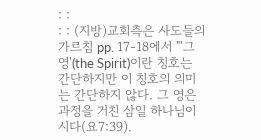: :
: : (지방)교회측은 사도들의 가르침 pp. 17-18에서 "'그영'(the Spirit)이란 칭호는 간단하지만 이 칭호의 의미는 간단하지 않다. 그 영은 과정을 거친 삼일 하나님이시다(요7:39).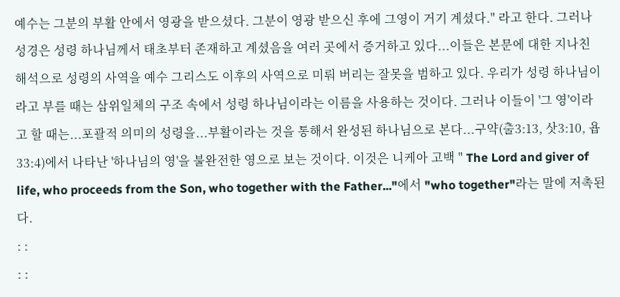예수는 그분의 부활 안에서 영광을 받으셨다. 그분이 영광 받으신 후에 그영이 거기 계셨다." 라고 한다. 그러나 성경은 성령 하나님께서 태초부터 존재하고 계셨음을 여러 곳에서 증거하고 있다...이들은 본문에 대한 지나친 해석으로 성령의 사역을 예수 그리스도 이후의 사역으로 미뤄 버리는 잘못을 범하고 있다. 우리가 성령 하나님이라고 부를 때는 삼위일체의 구조 속에서 성령 하나님이라는 이름을 사용하는 것이다. 그러나 이들이 '그 영'이라고 할 때는...포괄적 의미의 성령을...부활이라는 것을 통해서 완성된 하나님으로 본다...구약(출3:13, 삿3:10, 욥33:4)에서 나타난 '하나님의 영'을 불완전한 영으로 보는 것이다. 이것은 니케아 고백 " The Lord and giver of life, who proceeds from the Son, who together with the Father..."에서 "who together"라는 말에 저촉된다.
: :
: :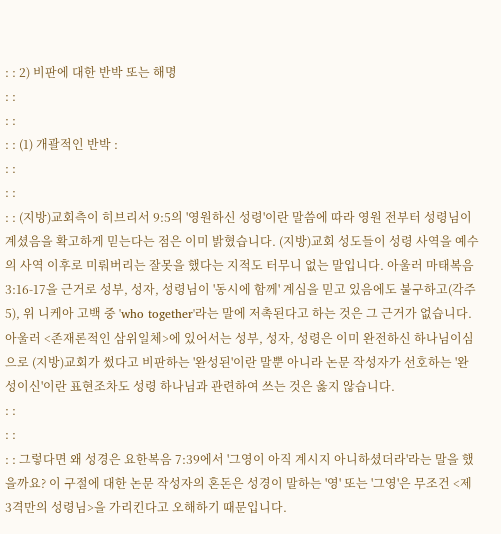: : 2) 비판에 대한 반박 또는 해명
: :
: :
: : (1) 개괄적인 반박 :
: :
: :
: : (지방)교회측이 히브리서 9:5의 '영원하신 성령'이란 말씀에 따라 영원 전부터 성령님이 계셨음을 확고하게 믿는다는 점은 이미 밝혔습니다. (지방)교회 성도들이 성령 사역을 예수의 사역 이후로 미뤄버리는 잘못을 했다는 지적도 터무니 없는 말입니다. 아울러 마태복음 3:16-17을 근거로 성부, 성자, 성령님이 '동시에 함께' 계심을 믿고 있음에도 불구하고(각주 5), 위 니케아 고백 중 'who together'라는 말에 저촉된다고 하는 것은 그 근거가 없습니다. 아울러 <존재론적인 삼위일체>에 있어서는 성부, 성자, 성령은 이미 완전하신 하나님이심으로 (지방)교회가 썼다고 비판하는 '완성된'이란 말뿐 아니라 논문 작성자가 선호하는 '완성이신'이란 표현조차도 성령 하나님과 관련하여 쓰는 것은 옳지 않습니다.
: :
: :
: : 그렇다면 왜 성경은 요한복음 7:39에서 '그영이 아직 계시지 아니하셨더라'라는 말을 했을까요? 이 구절에 대한 논문 작성자의 혼돈은 성경이 말하는 '영' 또는 '그영'은 무조건 <제 3격만의 성령님>을 가리킨다고 오해하기 때문입니다.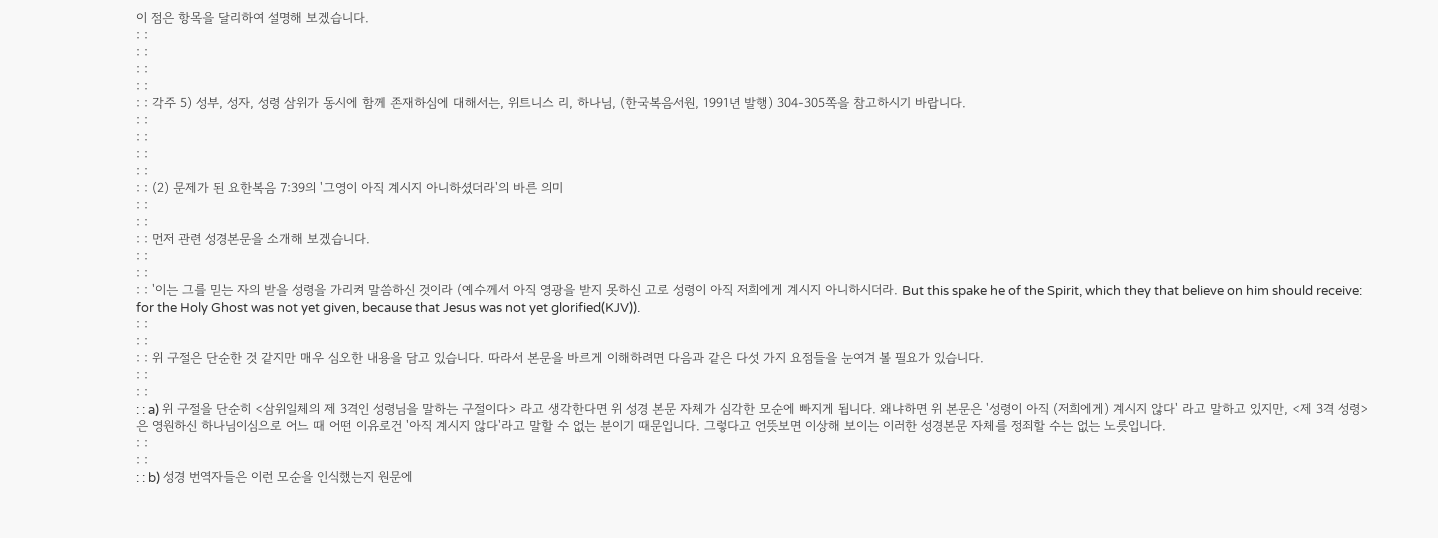이 점은 항목을 달리하여 설명해 보겠습니다.
: :
: :
: :
: :
: : 각주 5) 성부, 성자, 성령 삼위가 동시에 함께 존재하심에 대해서는, 위트니스 리, 하나님, (한국복음서원, 1991년 발행) 304-305쪽을 참고하시기 바랍니다.
: :
: :
: :
: :
: : (2) 문제가 된 요한복음 7:39의 '그영이 아직 계시지 아니하셨더라'의 바른 의미
: :
: :
: : 먼저 관련 성경본문을 소개해 보겠습니다.
: :
: :
: : '이는 그를 믿는 자의 받을 성령을 가리켜 말씀하신 것이라 (예수께서 아직 영광을 받지 못하신 고로 성령이 아직 저희에게 계시지 아니하시더라. But this spake he of the Spirit, which they that believe on him should receive: for the Holy Ghost was not yet given, because that Jesus was not yet glorified(KJV)).
: :
: :
: : 위 구절은 단순한 것 같지만 매우 심오한 내용을 담고 있습니다. 따라서 본문을 바르게 이해하려면 다음과 같은 다섯 가지 요점들을 눈여겨 볼 필요가 있습니다.
: :
: :
: : a) 위 구절을 단순히 <삼위일체의 제 3격인 성령님을 말하는 구절이다> 라고 생각한다면 위 성경 본문 자체가 심각한 모순에 빠지게 됩니다. 왜냐하면 위 본문은 '성령이 아직 (저희에게) 계시지 않다' 라고 말하고 있지만, <제 3격 성령>은 영원하신 하나님이심으로 어느 때 어떤 이유로건 '아직 계시지 않다'라고 말할 수 없는 분이기 때문입니다. 그렇다고 언뜻보면 이상해 보이는 이러한 성경본문 자체를 정죄할 수는 없는 노릇입니다.
: :
: :
: : b) 성경 번역자들은 이런 모순을 인식했는지 원문에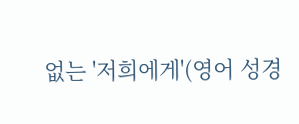없는 '저희에게'(영어 성경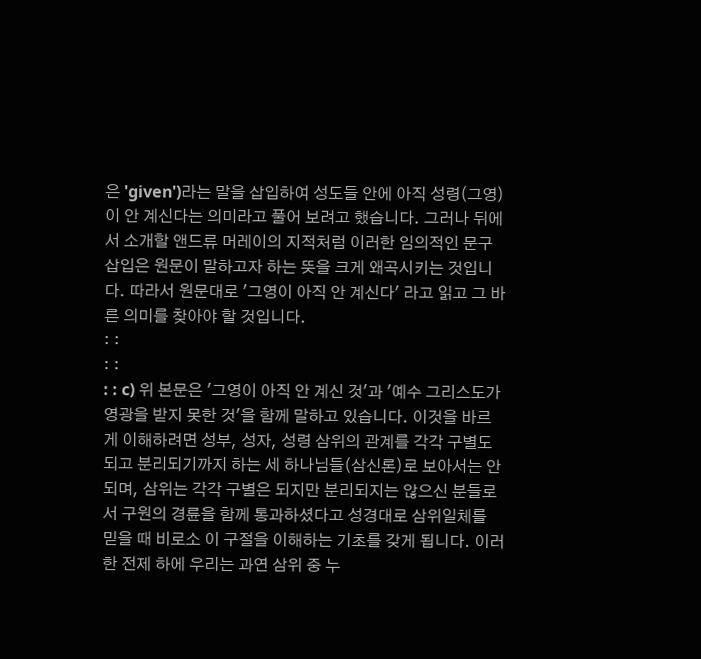은 'given')라는 말을 삽입하여 성도들 안에 아직 성령(그영)이 안 계신다는 의미라고 풀어 보려고 했습니다. 그러나 뒤에서 소개할 앤드류 머레이의 지적처럼 이러한 임의적인 문구 삽입은 원문이 말하고자 하는 뜻을 크게 왜곡시키는 것입니다. 따라서 원문대로 '그영이 아직 안 계신다' 라고 읽고 그 바른 의미를 찾아야 할 것입니다.
: :
: :
: : c) 위 본문은 '그영이 아직 안 계신 것'과 '예수 그리스도가 영광을 받지 못한 것'을 함께 말하고 있습니다. 이것을 바르게 이해하려면 성부, 성자, 성령 삼위의 관계를 각각 구별도 되고 분리되기까지 하는 세 하나님들(삼신론)로 보아서는 안 되며, 삼위는 각각 구별은 되지만 분리되지는 않으신 분들로서 구원의 경륜을 함께 통과하셨다고 성경대로 삼위일체를 믿을 때 비로소 이 구절을 이해하는 기초를 갖게 됩니다. 이러한 전제 하에 우리는 과연 삼위 중 누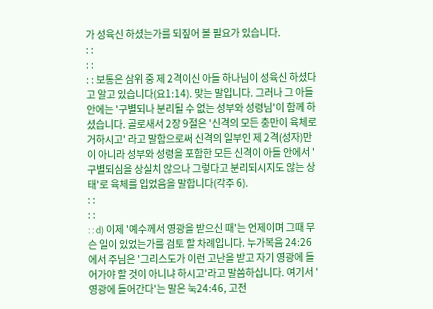가 성육신 하셨는가를 되짚어 볼 필요가 있습니다.
: :
: :
: : 보통은 삼위 중 제 2격이신 아들 하나님이 성육신 하셨다고 알고 있습니다(요1:14). 맞는 말입니다. 그러나 그 아들 안에는 '구별되나 분리될 수 없는 성부와 성령님'이 함께 하셨습니다. 골로새서 2장 9절은 '신격의 모든 충만이 육체로 거하시고' 라고 말함으로써 신격의 일부인 제 2격(성자)만이 아니라 성부와 성령을 포함한 모든 신격이 아들 안에서 '구별되심을 상실치 않으나 그렇다고 분리되시지도 않는 상태'로 육체를 입었음을 말합니다(각주 6).
: :
: :
: : d) 이제 '예수께서 영광을 받으신 때'는 언제이며 그때 무슨 일이 있었는가를 검토 할 차례입니다. 누가복음 24:26에서 주님은 '그리스도가 이런 고난을 받고 자기 영광에 들어가야 할 것이 아니냐 하시고'라고 말씀하십니다. 여기서 '영광에 들어간다'는 말은 눅24:46, 고전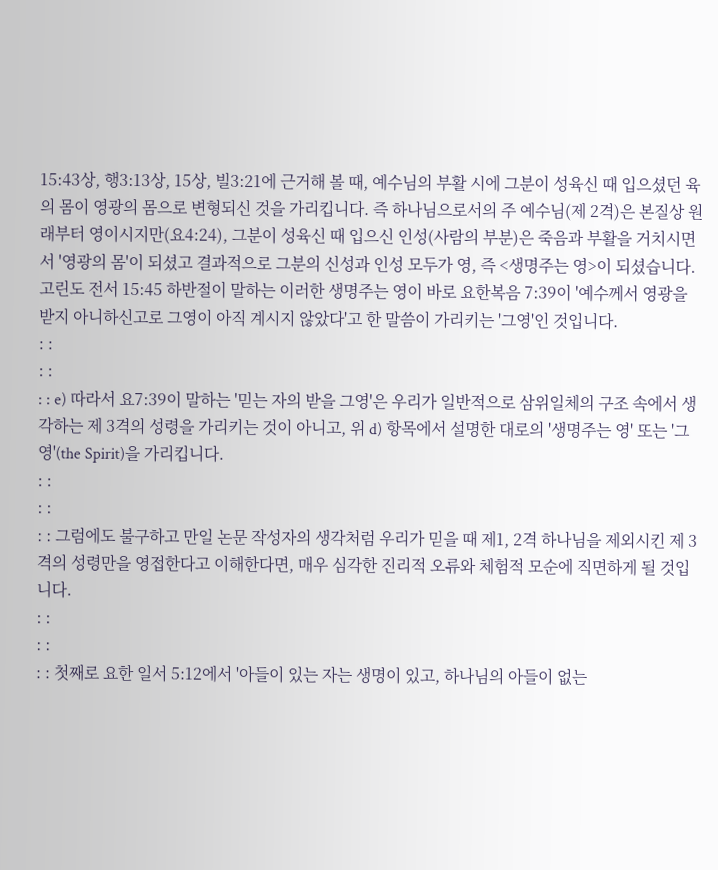15:43상, 행3:13상, 15상, 빌3:21에 근거해 볼 때, 예수님의 부활 시에 그분이 성육신 때 입으셨던 육의 몸이 영광의 몸으로 변형되신 것을 가리킵니다. 즉 하나님으로서의 주 예수님(제 2격)은 본질상 원래부터 영이시지만(요4:24), 그분이 성육신 때 입으신 인성(사람의 부분)은 죽음과 부활을 거치시면서 '영광의 몸'이 되셨고 결과적으로 그분의 신성과 인성 모두가 영, 즉 <생명주는 영>이 되셨습니다. 고린도 전서 15:45 하반절이 말하는 이러한 생명주는 영이 바로 요한복음 7:39이 '예수께서 영광을 받지 아니하신고로 그영이 아직 계시지 않았다'고 한 말씀이 가리키는 '그영'인 것입니다.
: :
: :
: : e) 따라서 요7:39이 말하는 '믿는 자의 받을 그영'은 우리가 일반적으로 삼위일체의 구조 속에서 생각하는 제 3격의 성령을 가리키는 것이 아니고, 위 d) 항목에서 설명한 대로의 '생명주는 영' 또는 '그영'(the Spirit)을 가리킵니다.
: :
: :
: : 그럼에도 불구하고 만일 논문 작성자의 생각처럼 우리가 믿을 때 제1, 2격 하나님을 제외시킨 제 3격의 성령만을 영접한다고 이해한다면, 매우 심각한 진리적 오류와 체험적 모순에 직면하게 될 것입니다.
: :
: :
: : 첫째로 요한 일서 5:12에서 '아들이 있는 자는 생명이 있고, 하나님의 아들이 없는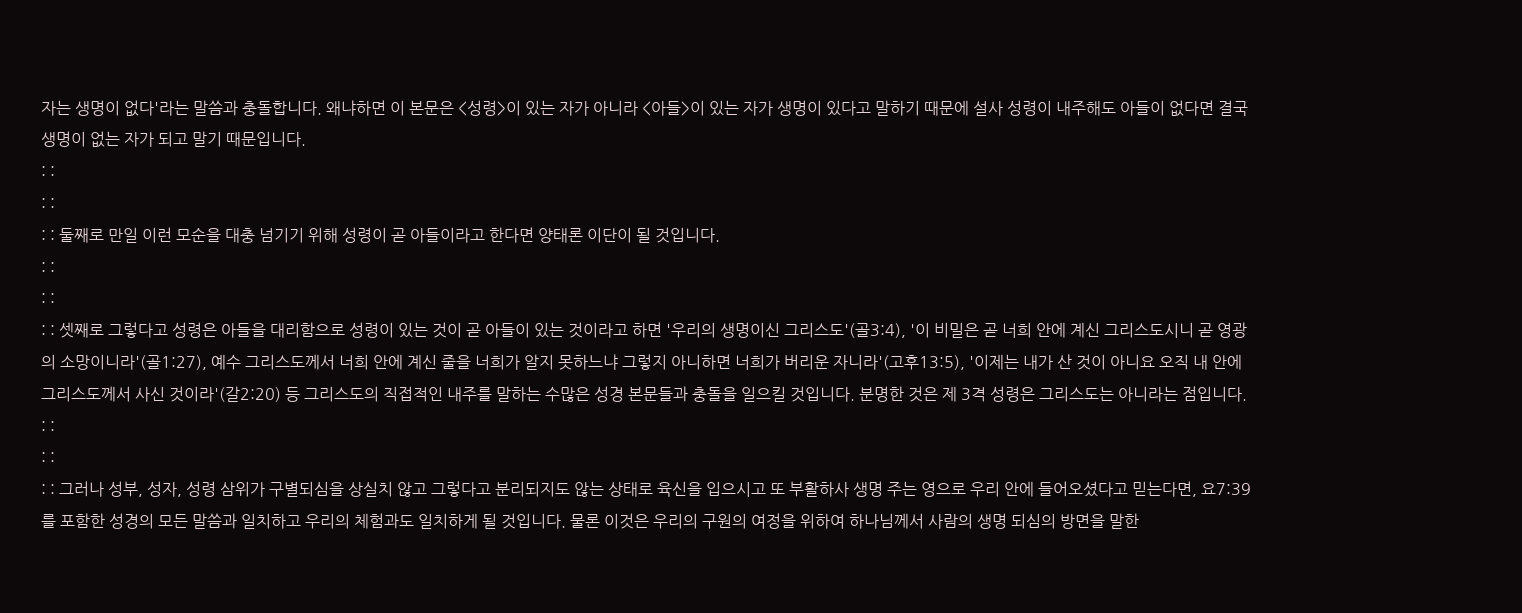자는 생명이 없다'라는 말씀과 충돌합니다. 왜냐하면 이 본문은 <성령>이 있는 자가 아니라 <아들>이 있는 자가 생명이 있다고 말하기 때문에 설사 성령이 내주해도 아들이 없다면 결국 생명이 없는 자가 되고 말기 때문입니다.
: :
: :
: : 둘째로 만일 이런 모순을 대충 넘기기 위해 성령이 곧 아들이라고 한다면 양태론 이단이 될 것입니다.
: :
: :
: : 셋째로 그렇다고 성령은 아들을 대리함으로 성령이 있는 것이 곧 아들이 있는 것이라고 하면 '우리의 생명이신 그리스도'(골3:4), '이 비밀은 곧 너희 안에 계신 그리스도시니 곧 영광의 소망이니라'(골1:27), 예수 그리스도께서 너희 안에 계신 줄을 너희가 알지 못하느냐 그렇지 아니하면 너희가 버리운 자니라'(고후13:5), '이제는 내가 산 것이 아니요 오직 내 안에 그리스도께서 사신 것이라'(갈2:20) 등 그리스도의 직접적인 내주를 말하는 수많은 성경 본문들과 충돌을 일으킬 것입니다. 분명한 것은 제 3격 성령은 그리스도는 아니라는 점입니다.
: :
: :
: : 그러나 성부, 성자, 성령 삼위가 구별되심을 상실치 않고 그렇다고 분리되지도 않는 상태로 육신을 입으시고 또 부활하사 생명 주는 영으로 우리 안에 들어오셨다고 믿는다면, 요7:39를 포함한 성경의 모든 말씀과 일치하고 우리의 체험과도 일치하게 될 것입니다. 물론 이것은 우리의 구원의 여정을 위하여 하나님께서 사람의 생명 되심의 방면을 말한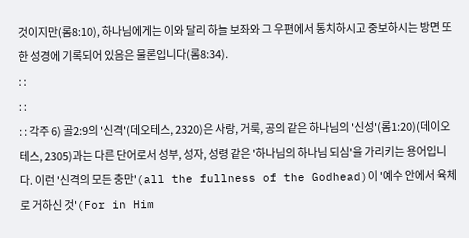것이지만(롬8:10), 하나님에게는 이와 달리 하늘 보좌와 그 우편에서 통치하시고 중보하시는 방면 또한 성경에 기록되어 있음은 물론입니다(롬8:34).
: :
: :
: : 각주 6) 골2:9의 '신격'(데오테스, 2320)은 사랑, 거룩, 공의 같은 하나님의 '신성'(롬1:20)(데이오테스, 2305)과는 다른 단어로서 성부, 성자, 성령 같은 '하나님의 하나님 되심'을 가리키는 용어입니다. 이런 '신격의 모든 충만'(all the fullness of the Godhead)이 '예수 안에서 육체로 거하신 것'(For in Him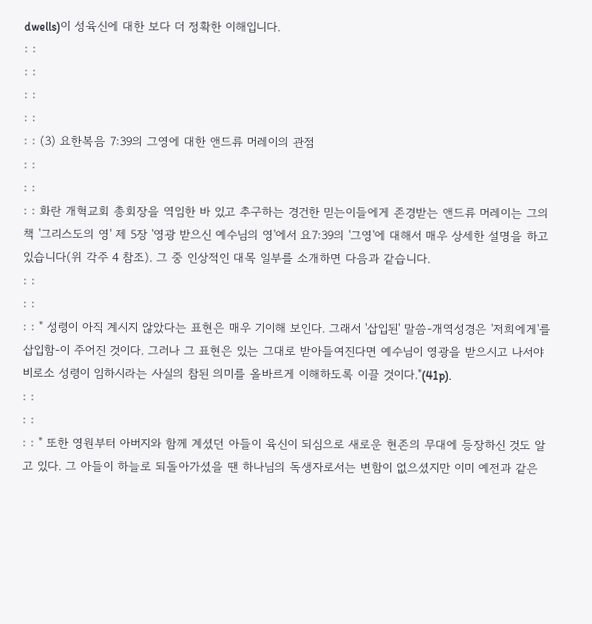dwells)이 성육신에 대한 보다 더 정확한 이해입니다.
: :
: :
: :
: :
: : (3) 요한복음 7:39의 그영에 대한 앤드류 머레이의 관점
: :
: :
: : 화란 개혁교회 총회장을 역임한 바 있고 추구하는 경건한 믿는이들에게 존경받는 앤드류 머레이는 그의 책 '그리스도의 영' 제 5장 '영광 받으신 예수님의 영'에서 요7:39의 '그영'에 대해서 매우 상세한 설명을 하고 있습니다(위 각주 4 참조). 그 중 인상적인 대목 일부를 소개하면 다음과 같습니다.
: :
: :
: : " 성령이 아직 계시지 않았다는 표현은 매우 기이해 보인다. 그래서 '삽입된' 말씀-개역성경은 '저희에게'를 삽입함-이 주어진 것이다. 그러나 그 표현은 있는 그대로 받아들여진다면 예수님이 영광을 받으시고 나서야 비로소 성령이 임하시라는 사실의 참된 의미를 올바르게 이해하도록 이끌 것이다."(41p).
: :
: :
: : " 또한 영원부터 아버지와 함께 계셨던 아들이 육신이 되심으로 새로운 현존의 무대에 등장하신 것도 알고 있다. 그 아들이 하늘로 되돌아가셨을 땐 하나님의 독생자로서는 변함이 없으셨지만 이미 예전과 같은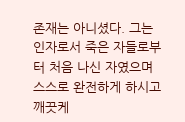존재는 아니셨다. 그는 인자로서 죽은 자들로부터 처음 나신 자였으며 스스로 완전하게 하시고 깨끗케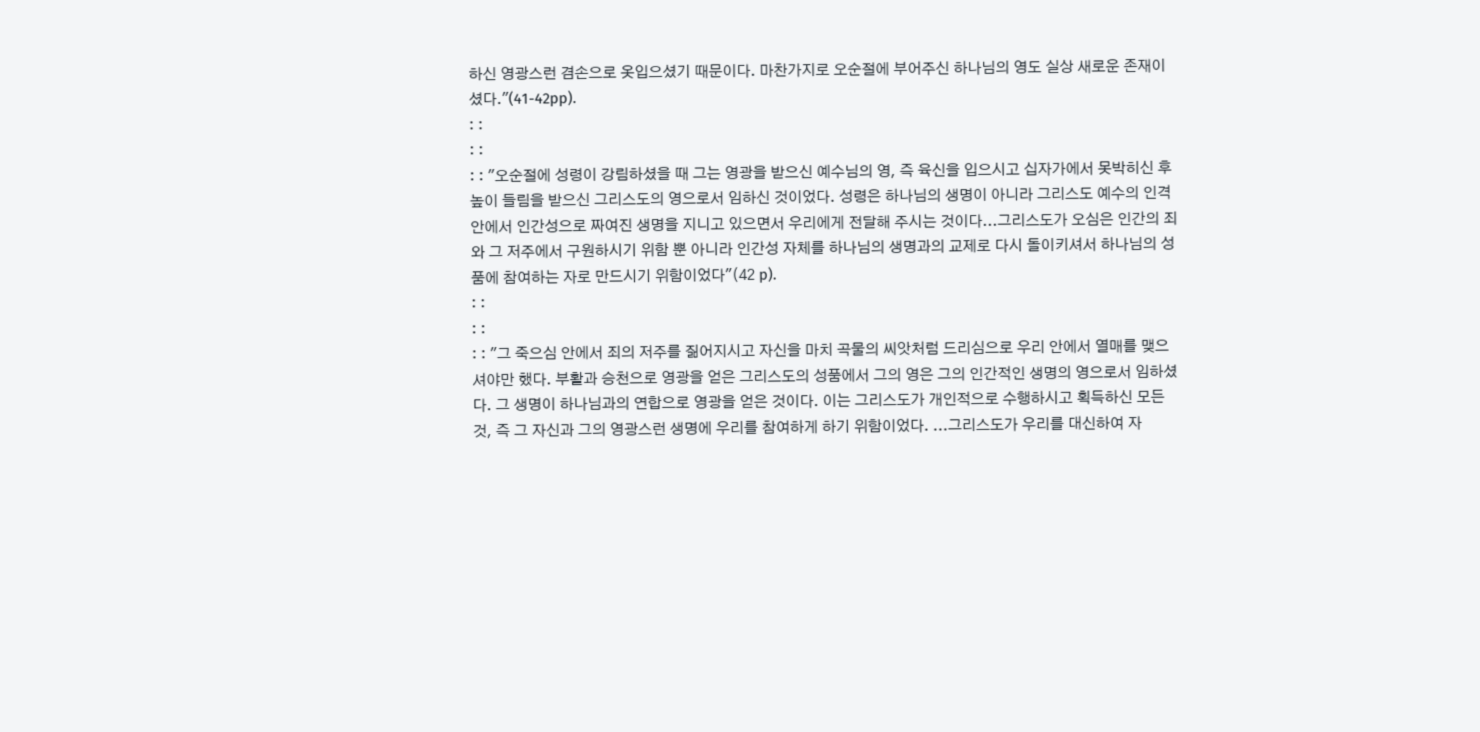하신 영광스런 겸손으로 옷입으셨기 때문이다. 마찬가지로 오순절에 부어주신 하나님의 영도 실상 새로운 존재이셨다."(41-42pp).
: :
: :
: : "오순절에 성령이 강림하셨을 때 그는 영광을 받으신 예수님의 영, 즉 육신을 입으시고 십자가에서 못박히신 후 높이 들림을 받으신 그리스도의 영으로서 임하신 것이었다. 성령은 하나님의 생명이 아니라 그리스도 예수의 인격 안에서 인간성으로 짜여진 생명을 지니고 있으면서 우리에게 전달해 주시는 것이다...그리스도가 오심은 인간의 죄와 그 저주에서 구원하시기 위함 뿐 아니라 인간성 자체를 하나님의 생명과의 교제로 다시 돌이키셔서 하나님의 성품에 참여하는 자로 만드시기 위함이었다"(42 p).
: :
: :
: : "그 죽으심 안에서 죄의 저주를 짊어지시고 자신을 마치 곡물의 씨앗처럼 드리심으로 우리 안에서 열매를 맺으셔야만 했다. 부활과 승천으로 영광을 얻은 그리스도의 성품에서 그의 영은 그의 인간적인 생명의 영으로서 임하셨다. 그 생명이 하나님과의 연합으로 영광을 얻은 것이다. 이는 그리스도가 개인적으로 수행하시고 획득하신 모든 것, 즉 그 자신과 그의 영광스런 생명에 우리를 참여하게 하기 위함이었다. ...그리스도가 우리를 대신하여 자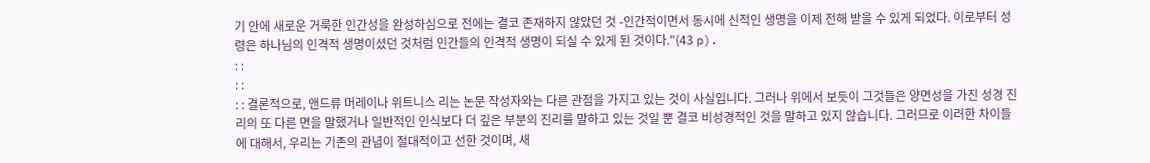기 안에 새로운 거룩한 인간성을 완성하심으로 전에는 결코 존재하지 않았던 것 -인간적이면서 동시에 신적인 생명을 이제 전해 받을 수 있게 되었다. 이로부터 성령은 하나님의 인격적 생명이셨던 것처럼 인간들의 인격적 생명이 되실 수 있게 된 것이다."(43 p).
: :
: :
: : 결론적으로, 앤드류 머레이나 위트니스 리는 논문 작성자와는 다른 관점을 가지고 있는 것이 사실입니다. 그러나 위에서 보듯이 그것들은 양면성을 가진 성경 진리의 또 다른 면을 말했거나 일반적인 인식보다 더 깊은 부분의 진리를 말하고 있는 것일 뿐 결코 비성경적인 것을 말하고 있지 않습니다. 그러므로 이러한 차이들에 대해서, 우리는 기존의 관념이 절대적이고 선한 것이며, 새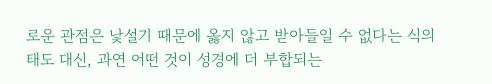로운 관점은 낯설기 때문에 옳지 않고 받아들일 수 없다는 식의 태도 대신, 과연 어떤 것이 성경에 더 부합되는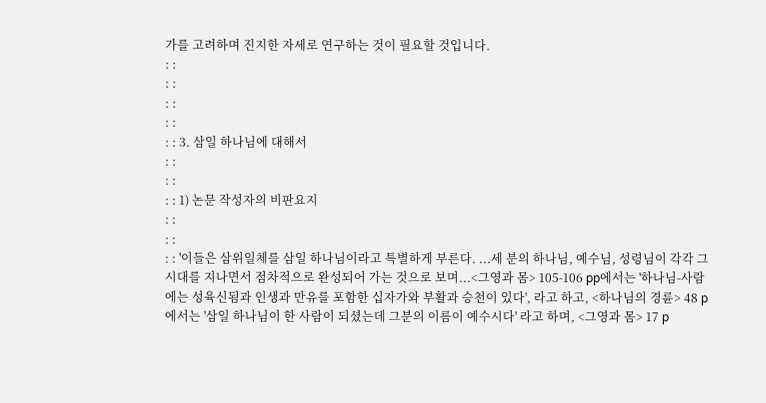가를 고려하며 진지한 자세로 연구하는 것이 필요할 것입니다.
: :
: :
: :
: :
: : 3. 삼일 하나님에 대해서
: :
: :
: : 1) 논문 작성자의 비판요지
: :
: :
: : '이들은 삼위일체를 삼일 하나님이라고 특별하게 부른다. ...세 분의 하나님, 예수님, 성령님이 각각 그 시대를 지나면서 점차적으로 완성되어 가는 것으로 보며...<그영과 몸> 105-106 pp에서는 '하나님-사람에는 성육신됨과 인생과 만유를 포함한 십자가와 부활과 승천이 있다', 라고 하고, <하나님의 경륜> 48 p에서는 '삼일 하나님이 한 사람이 되셨는데 그분의 이름이 예수시다' 라고 하며, <그영과 몸> 17 p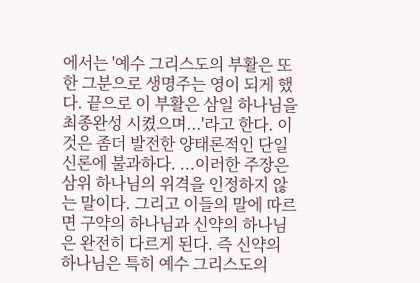에서는 '예수 그리스도의 부활은 또한 그분으로 생명주는 영이 되게 했다. 끝으로 이 부활은 삼일 하나님을 최종완성 시켰으며...'라고 한다. 이것은 좀더 발전한 양태론적인 단일신론에 불과하다. ...이러한 주장은 삼위 하나님의 위격을 인정하지 않는 말이다. 그리고 이들의 말에 따르면 구약의 하나님과 신약의 하나님은 완전히 다르게 된다. 즉 신약의 하나님은 특히 예수 그리스도의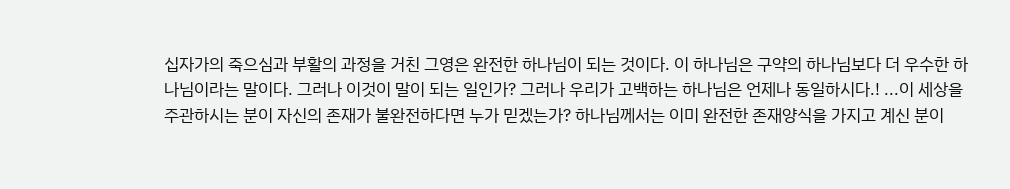십자가의 죽으심과 부활의 과정을 거친 그영은 완전한 하나님이 되는 것이다. 이 하나님은 구약의 하나님보다 더 우수한 하나님이라는 말이다. 그러나 이것이 말이 되는 일인가? 그러나 우리가 고백하는 하나님은 언제나 동일하시다.! ...이 세상을 주관하시는 분이 자신의 존재가 불완전하다면 누가 믿겠는가? 하나님께서는 이미 완전한 존재양식을 가지고 계신 분이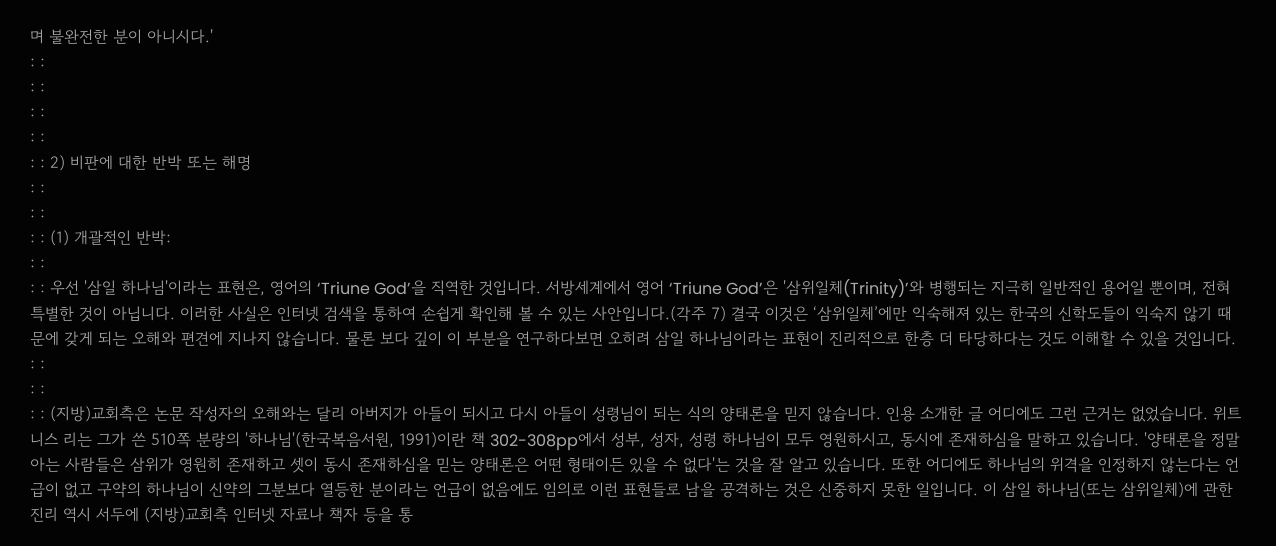며 불완전한 분이 아니시다.'
: :
: :
: :
: :
: : 2) 비판에 대한 반박 또는 해명
: :
: :
: : (1) 개괄적인 반박:
: :
: : 우선 '삼일 하나님'이라는 표현은, 영어의 ‘Triune God’을 직역한 것입니다. 서방세계에서 영어 ‘Triune God’은 '삼위일체(Trinity)’와 병행되는 지극히 일반적인 용어일 뿐이며, 전혀 특별한 것이 아닙니다. 이러한 사실은 인터넷 검색을 통하여 손쉽게 확인해 볼 수 있는 사안입니다.(각주 7) 결국 이것은 ‘삼위일체’에만 익숙해져 있는 한국의 신학도들이 익숙지 않기 때문에 갖게 되는 오해와 편견에 지나지 않습니다. 물론 보다 깊이 이 부분을 연구하다보면 오히려 삼일 하나님이라는 표현이 진리적으로 한층 더 타당하다는 것도 이해할 수 있을 것입니다.
: :
: :
: : (지방)교회측은 논문 작성자의 오해와는 달리 아버지가 아들이 되시고 다시 아들이 성령님이 되는 식의 양태론을 믿지 않습니다. 인용 소개한 글 어디에도 그런 근거는 없었습니다. 위트니스 리는 그가 쓴 510쪽 분량의 '하나님'(한국복음서원, 1991)이란 책 302-308pp에서 성부, 성자, 성령 하나님이 모두 영원하시고, 동시에 존재하심을 말하고 있습니다. '양태론을 정말 아는 사람들은 삼위가 영원히 존재하고 셋이 동시 존재하심을 믿는 양태론은 어떤 형태이든 있을 수 없다'는 것을 잘 알고 있습니다. 또한 어디에도 하나님의 위격을 인정하지 않는다는 언급이 없고 구약의 하나님이 신약의 그분보다 열등한 분이라는 언급이 없음에도 임의로 이런 표현들로 남을 공격하는 것은 신중하지 못한 일입니다. 이 삼일 하나님(또는 삼위일체)에 관한 진리 역시 서두에 (지방)교회측 인터넷 자료나 책자 등을 통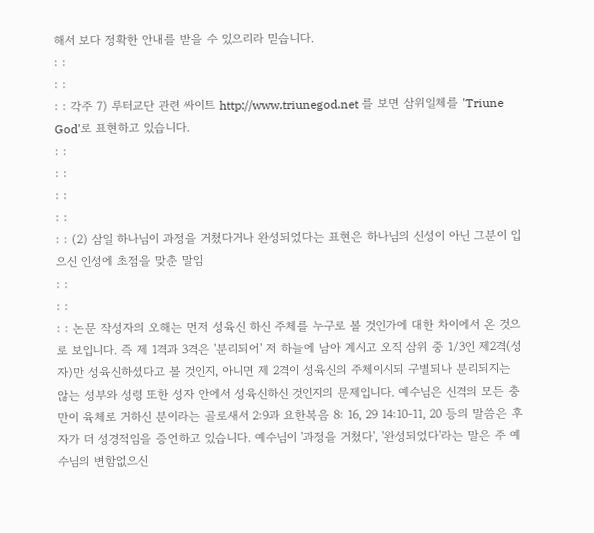해서 보다 정확한 안내를 받을 수 있으리라 믿습니다.
: :
: :
: : 각주 7) 루터교단 관련 싸이트 http://www.triunegod.net 를 보면 삼위일체를 'Triune God'로 표현하고 있습니다.
: :
: :
: :
: :
: : (2) 삼일 하나님이 과정을 거쳤다거나 완성되었다는 표현은 하나님의 신성이 아닌 그분이 입으신 인성에 초점을 맞춘 말임
: :
: :
: : 논문 작성자의 오해는 먼저 성육신 하신 주체를 누구로 볼 것인가에 대한 차이에서 온 것으로 보입니다. 즉 제 1격과 3격은 '분리되어' 저 하늘에 남아 계시고 오직 삼위 중 1/3인 제2격(성자)만 성육신하셨다고 볼 것인지, 아니면 제 2격이 성육신의 주체이시되 구별되나 분리되지는 않는 성부와 성령 또한 성자 안에서 성육신하신 것인지의 문제입니다. 예수님은 신격의 모든 충만이 육체로 거하신 분이라는 골로새서 2:9과 요한복음 8: 16, 29 14:10-11, 20 등의 말씀은 후자가 더 성경적임을 증언하고 있습니다. 예수님이 '과정을 거쳤다', '완성되었다'라는 말은 주 예수님의 변함없으신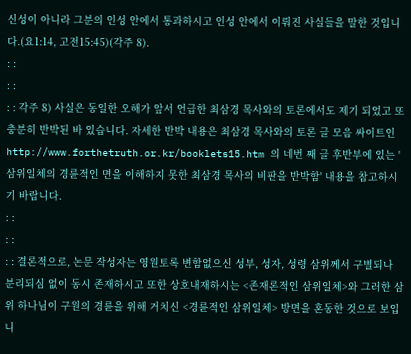신성이 아니라 그분의 인성 안에서 통과하시고 인성 안에서 이뤄진 사실들을 말한 것입니다.(요1:14, 고전15:45)(각주 8).
: :
: :
: : 각주 8) 사실은 동일한 오해가 앞서 언급한 최삼경 목사와의 토론에서도 제기 되었고 또 충분히 반박된 바 있습니다. 자세한 반박 내용은 최삼경 목사와의 토론 글 모음 싸이트인 http://www.forthetruth.or.kr/booklets15.htm 의 네번 째 글 후반부에 있는 '삼위일체의 경륜적인 면을 이해하지 못한 최삼경 목사의 비판을 반박함' 내용을 참고하시기 바랍니다.
: :
: :
: : 결론적으로, 논문 작성자는 영원토록 변함없으신 성부, 성자, 성령 삼위께서 구별되나 분리되심 없이 동시 존재하시고 또한 상호내재하시는 <존재론적인 삼위일체>와 그러한 삼위 하나님이 구원의 경륜을 위해 거치신 <경륜적인 삼위일체> 방면을 혼동한 것으로 보입니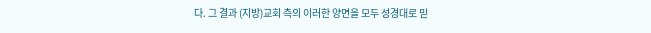다. 그 결과 (지방)교회 측의 이러한 양면을 모두 성경대로 믿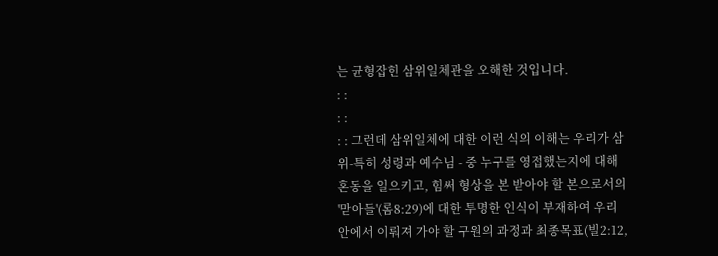는 균형잡힌 삼위일체관을 오해한 것입니다.
: :
: :
: : 그런데 삼위일체에 대한 이런 식의 이해는 우리가 삼위-특히 성령과 예수님 - 중 누구를 영접했는지에 대해 혼동을 일으키고, 힘써 형상을 본 받아야 할 본으로서의 '맏아들'(롬8:29)에 대한 투명한 인식이 부재하여 우리 안에서 이뤄져 가야 할 구원의 과정과 최종목표(빌2:12,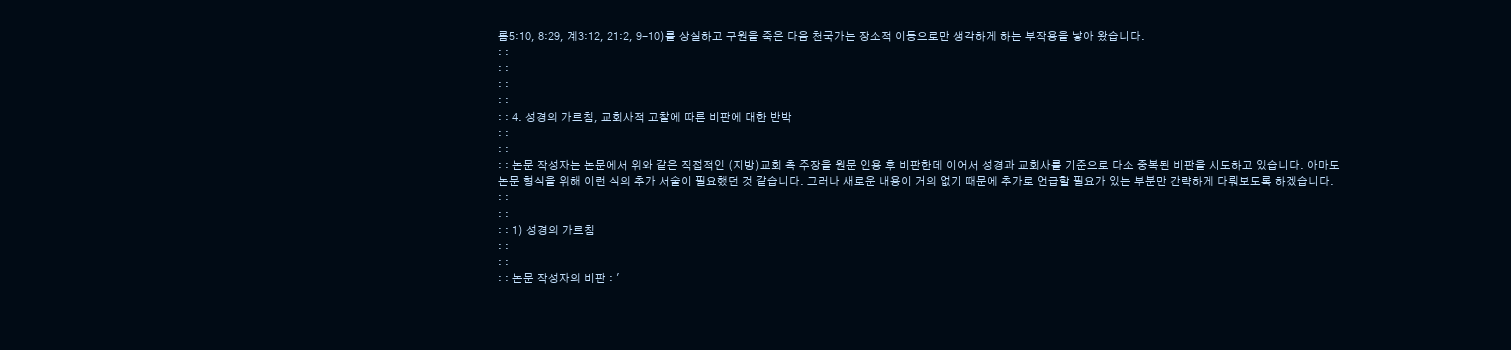롬5:10, 8:29, 계3:12, 21:2, 9-10)를 상실하고 구원을 죽은 다음 천국가는 장소적 이동으로만 생각하게 하는 부작용을 낳아 왔습니다.
: :
: :
: :
: :
: : 4. 성경의 가르침, 교회사적 고찰에 따른 비판에 대한 반박
: :
: :
: : 논문 작성자는 논문에서 위와 같은 직접적인 (지방)교회 측 주장을 원문 인용 후 비판한데 이어서 성경과 교회사를 기준으로 다소 중복된 비판을 시도하고 있습니다. 아마도 논문 형식을 위해 이런 식의 추가 서술이 필요했던 것 같습니다. 그러나 새로운 내용이 거의 없기 때문에 추가로 언급할 필요가 있는 부분만 간략하게 다뤄보도록 하겠습니다.
: :
: :
: : 1) 성경의 가르침
: :
: :
: : 논문 작성자의 비판 : '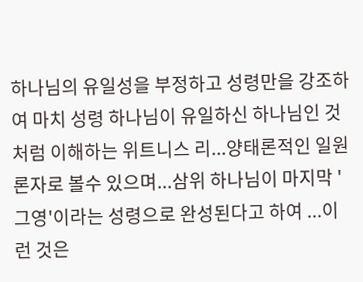하나님의 유일성을 부정하고 성령만을 강조하여 마치 성령 하나님이 유일하신 하나님인 것처럼 이해하는 위트니스 리...양태론적인 일원론자로 볼수 있으며...삼위 하나님이 마지막 '그영'이라는 성령으로 완성된다고 하여 ...이런 것은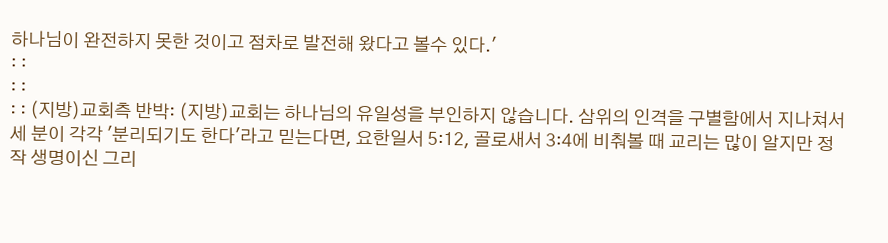하나님이 완전하지 못한 것이고 점차로 발전해 왔다고 볼수 있다.'
: :
: :
: : (지방)교회측 반박: (지방)교회는 하나님의 유일성을 부인하지 않습니다. 삼위의 인격을 구별함에서 지나쳐서 세 분이 각각 '분리되기도 한다'라고 믿는다면, 요한일서 5:12, 골로새서 3:4에 비춰볼 때 교리는 많이 알지만 정작 생명이신 그리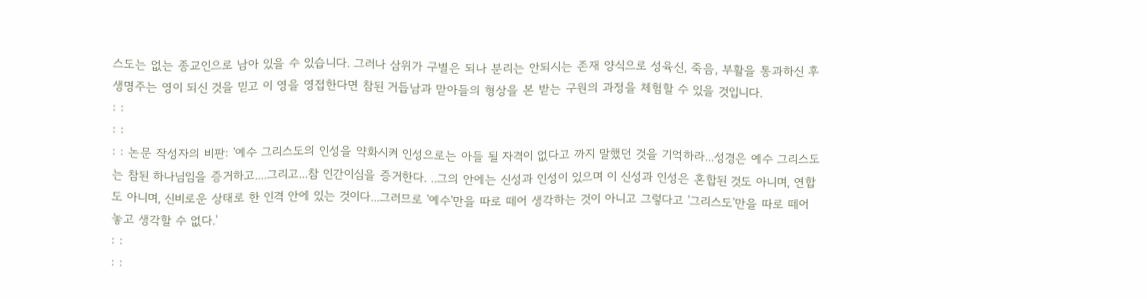스도는 없는 종교인으로 남아 있을 수 있습니다. 그러나 삼위가 구별은 되나 분리는 안되시는 존재 양식으로 성육신, 죽음, 부활을 통과하신 후 생명주는 영이 되신 것을 믿고 이 영을 영접한다면 참된 거듭남과 맏아들의 형상을 본 받는 구원의 과정을 체험할 수 있을 것입니다.
: :
: :
: : 논문 작성자의 비판: '예수 그리스도의 인성을 약화시켜 인성으로는 아들 될 자격이 없다고 까지 말했던 것을 기억하라...성경은 예수 그리스도는 참된 하나님임을 증거하고....그리고...참 인간이심을 증거한다. ..그의 안에는 신성과 인성이 있으며 이 신성과 인성은 혼합된 것도 아니며, 연합도 아니며, 신비로운 상태로 한 인격 안에 있는 것이다...그러므로 '예수'만을 따로 떼어 생각하는 것이 아니고 그렇다고 '그리스도'만을 따로 떼어 놓고 생각할 수 없다.'
: :
: :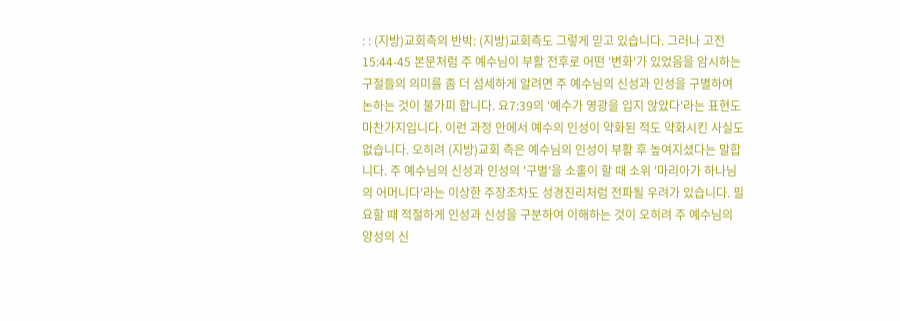: : (지방)교회측의 반박: (지방)교회측도 그렇게 믿고 있습니다. 그러나 고전 15:44-45 본문처럼 주 예수님이 부활 전후로 어떤 '변화'가 있었음을 암시하는 구절들의 의미를 좀 더 섬세하게 알려면 주 예수님의 신성과 인성을 구별하여 논하는 것이 불가피 합니다. 요7:39의 '예수가 영광을 입지 않았다'라는 표현도 마찬가지입니다. 이런 과정 안에서 예수의 인성이 약화된 적도 약화시킨 사실도 없습니다. 오히려 (지방)교회 측은 예수님의 인성이 부활 후 높여지셨다는 말합니다. 주 예수님의 신성과 인성의 '구별'을 소홀이 할 때 소위 '마리아가 하나님의 어머니다'라는 이상한 주장조차도 성경진리처럼 전파될 우려가 있습니다. 필요할 때 적절하게 인성과 신성을 구분하여 이해하는 것이 오히려 주 예수님의 양성의 신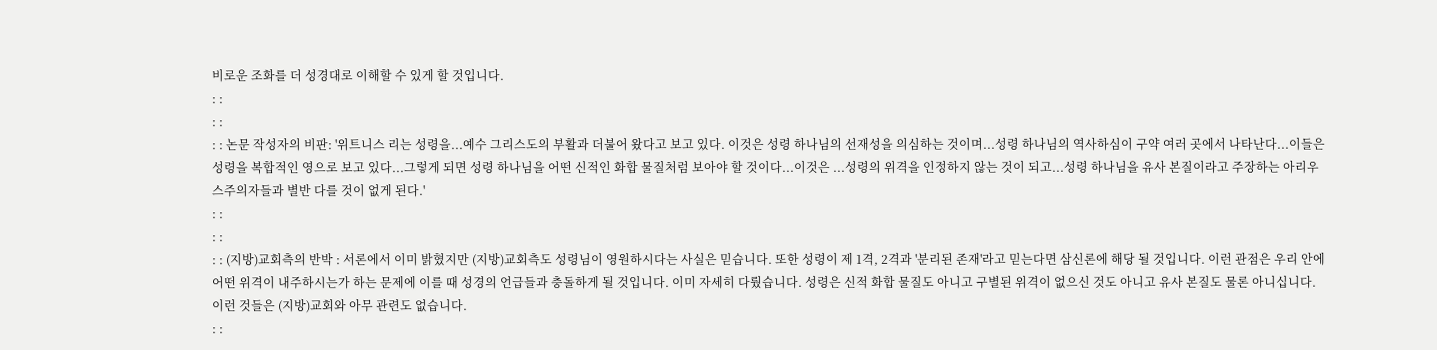비로운 조화를 더 성경대로 이해할 수 있게 할 것입니다.
: :
: :
: : 논문 작성자의 비판: '위트니스 리는 성령을...예수 그리스도의 부활과 더불어 왔다고 보고 있다. 이것은 성령 하나님의 선재성을 의심하는 것이며...성령 하나님의 역사하심이 구약 여러 곳에서 나타난다...이들은 성령을 복합적인 영으로 보고 있다...그렇게 되면 성령 하나님을 어떤 신적인 화합 물질처럼 보아야 할 것이다...이것은 ...성령의 위격을 인정하지 않는 것이 되고...성령 하나님을 유사 본질이라고 주장하는 아리우스주의자들과 별반 다를 것이 없게 된다.'
: :
: :
: : (지방)교회측의 반박 : 서론에서 이미 밝혔지만 (지방)교회측도 성령님이 영원하시다는 사실은 믿습니다. 또한 성령이 제 1격, 2격과 '분리된 존재'라고 믿는다면 삼신론에 해당 될 것입니다. 이런 관점은 우리 안에 어떤 위격이 내주하시는가 하는 문제에 이를 때 성경의 언급들과 충돌하게 될 것입니다. 이미 자세히 다뤘습니다. 성령은 신적 화합 물질도 아니고 구별된 위격이 없으신 것도 아니고 유사 본질도 물론 아니십니다. 이런 것들은 (지방)교회와 아무 관련도 없습니다.
: :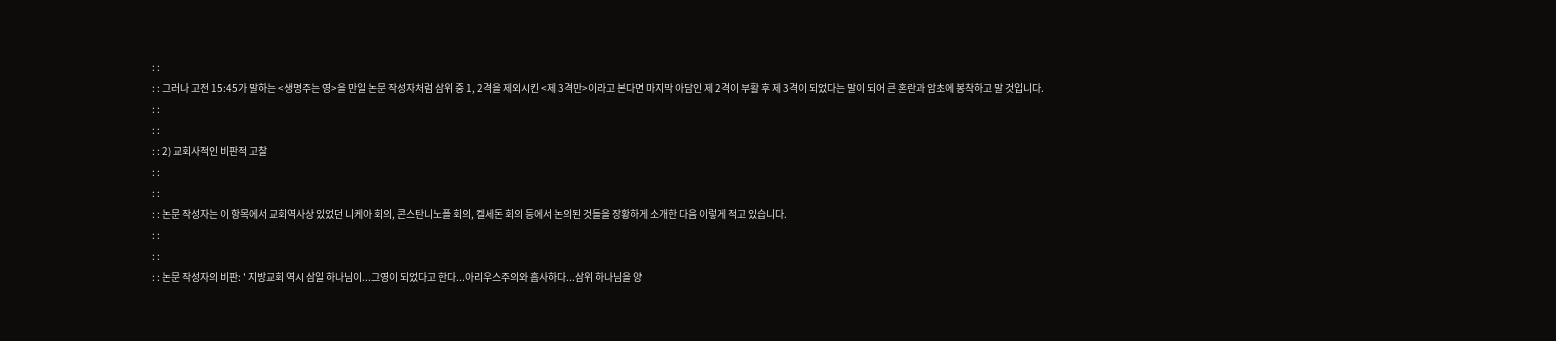: :
: : 그러나 고전 15:45가 말하는 <생명주는 영>을 만일 논문 작성자처럼 삼위 중 1, 2격을 제외시킨 <제 3격만>이라고 본다면 마지막 아담인 제 2격이 부활 후 제 3격이 되었다는 말이 되어 큰 혼란과 암초에 봉착하고 말 것입니다.
: :
: :
: : 2) 교회사적인 비판적 고찰
: :
: :
: : 논문 작성자는 이 항목에서 교회역사상 있었던 니케아 회의, 콘스탄니노플 회의, 켈세돈 회의 등에서 논의된 것들을 장황하게 소개한 다음 이렇게 적고 있습니다.
: :
: :
: : 논문 작성자의 비판: ' 지방교회 역시 삼일 하나님이...그영이 되었다고 한다...아리우스주의와 흡사하다...삼위 하나님을 양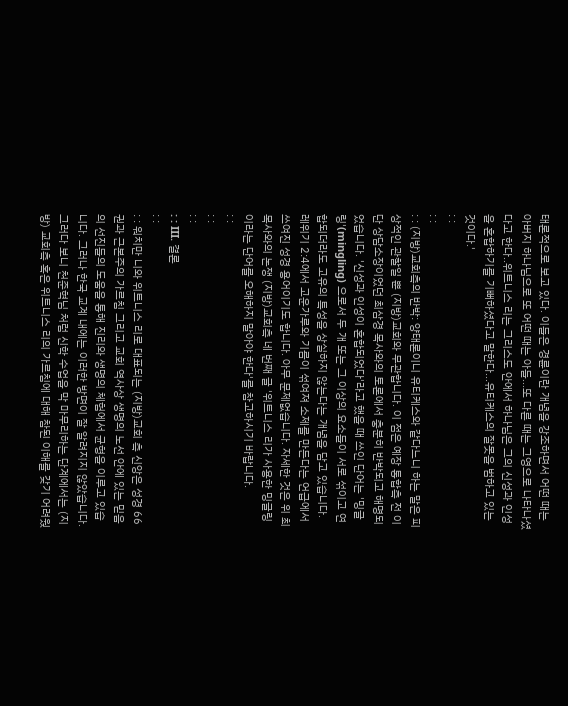태론적으로 보고 있다. 이들은 경륜이란 개념을 강조하면서 어떤 때는 아버지 하나님으로 또 어떤 때는 아들...또 다른 때는 그영으로 나타나셨다고 한다..위트니스 리는 그리스도 안에서 하나님은 그의 신성과 인성을 혼합하기를 기뻐하셨다고 말한다...유티케스의 잘못을 범하고 있는 것이다.'
: :
: :
: : (지방)교회측의 반박: 양태론이니 유티케스와 같다느니 하는 말은 피상적인 관찰일 뿐 (지방)교회와 무관합니다. 이 점은 예장 통합측 전 이단 상담소장이었던 최삼경 목사와의 토론에서 충분히 반박되고 해명되었습니다. '신성과 인성이 혼합되었다'라고 했을 때 쓰인 단어는 '밍글링'(mingling) 으로서 두 개 또는 그 이상의 요소들이 서로 섞이고 연합되더라도 고유의 특성을 상실하지 않는다는 개념을 담고 있습니다. 레위기 2:4에서 고운가루와 기름이 섞여져 소제를 만든다는 언급에서 쓰여진 성경 용어이기도 합니다. 아무 문제없습니다. 자세한 것은 위 최 목사와의 논쟁 (지방)교회측 네 번째 글 '위트니스 리가 사용한 밍글링이라는 단어를 오해하지 말아야 한다'를 참고하시기 바랍니다.
: :
: :
: :
: : III. 결론
: :
: : 워치만 니와 위트니스 리로 대표되는 (지방)교회 측 신앙은 성경 66권과 근본주의 가르침 그리고 교회 역사상 생명의 노선 안에 있는 믿음의 선진들의 도움을 통해 진리와 생명의 체험에서 균형을 이루고 있습니다. 그러나 한국 교계 내에는 이러한 방면이 잘 알려지지 않았습니다. 그러다 보니 천준혁님 처럼 신학 수업을 막 마무리하는 단계에서는 (지방) 교회측 혹은 위트니스 리의 가르침에 대해 참된 이해를 갖기 어려웠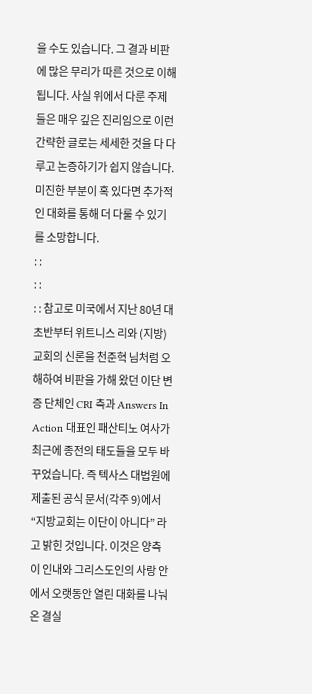을 수도 있습니다. 그 결과 비판에 많은 무리가 따른 것으로 이해됩니다. 사실 위에서 다룬 주제들은 매우 깊은 진리임으로 이런 간략한 글로는 세세한 것을 다 다루고 논증하기가 쉽지 않습니다. 미진한 부분이 혹 있다면 추가적인 대화를 통해 더 다룰 수 있기를 소망합니다.
: :
: :
: : 참고로 미국에서 지난 80년 대 초반부터 위트니스 리와 (지방)교회의 신론을 천준혁 님처럼 오해하여 비판을 가해 왔던 이단 변증 단체인 CRI 측과 Answers In Action 대표인 패산티노 여사가 최근에 종전의 태도들을 모두 바꾸었습니다. 즉 텍사스 대법원에 제출된 공식 문서(각주 9)에서 “지방교회는 이단이 아니다” 라고 밝힌 것입니다. 이것은 양측이 인내와 그리스도인의 사랑 안에서 오랫동안 열린 대화를 나눠 온 결실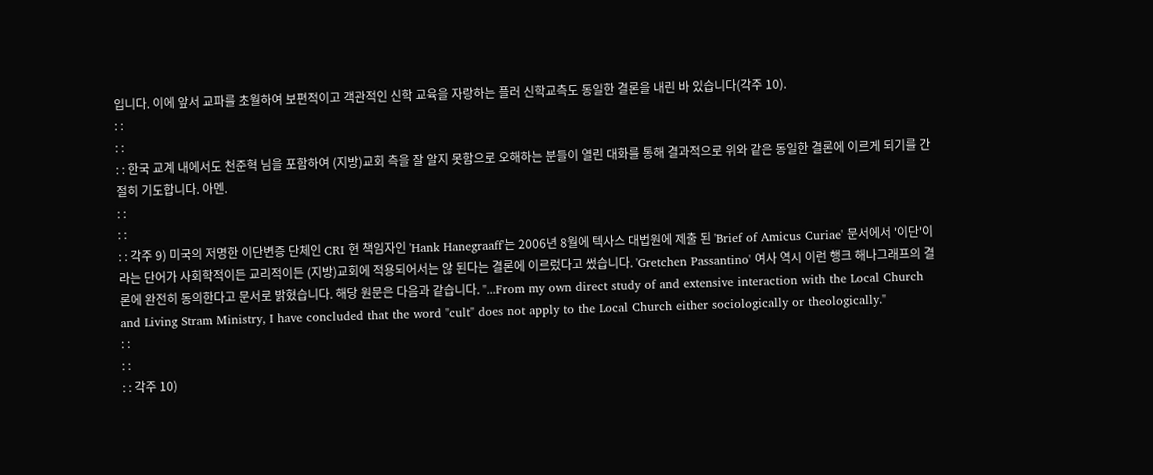입니다. 이에 앞서 교파를 초월하여 보편적이고 객관적인 신학 교육을 자랑하는 플러 신학교측도 동일한 결론을 내린 바 있습니다(각주 10).
: :
: :
: : 한국 교계 내에서도 천준혁 님을 포함하여 (지방)교회 측을 잘 알지 못함으로 오해하는 분들이 열린 대화를 통해 결과적으로 위와 같은 동일한 결론에 이르게 되기를 간절히 기도합니다. 아멘.
: :
: :
: : 각주 9) 미국의 저명한 이단변증 단체인 CRI 현 책임자인 'Hank Hanegraaff'는 2006년 8월에 텍사스 대법원에 제출 된 'Brief of Amicus Curiae' 문서에서 '이단'이라는 단어가 사회학적이든 교리적이든 (지방)교회에 적용되어서는 않 된다는 결론에 이르렀다고 썼습니다. 'Gretchen Passantino' 여사 역시 이런 행크 해나그래프의 결론에 완전히 동의한다고 문서로 밝혔습니다. 해당 원문은 다음과 같습니다. "...From my own direct study of and extensive interaction with the Local Church and Living Stram Ministry, I have concluded that the word "cult" does not apply to the Local Church either sociologically or theologically."
: :
: :
: : 각주 10)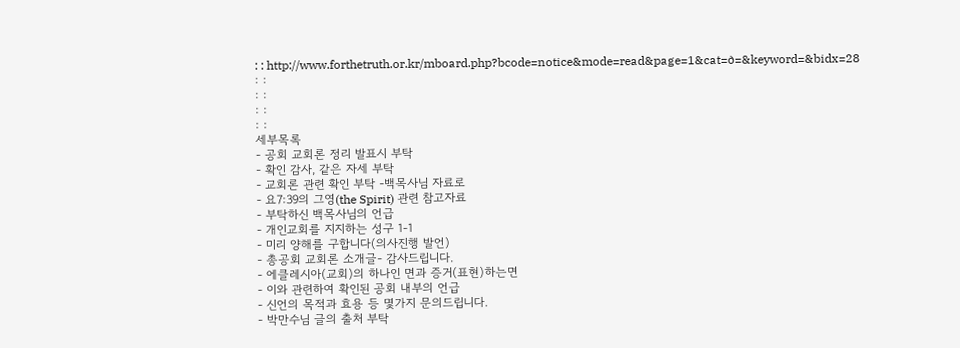: : http://www.forthetruth.or.kr/mboard.php?bcode=notice&mode=read&page=1&cat=∂=&keyword=&bidx=28
: :
: :
: :
: :
세부목록
- 공회 교회론 정리 발표시 부탁
- 확인 감사, 같은 자세 부탁
- 교회론 관련 확인 부탁 -백목사님 자료로
- 요7:39의 그영(the Spirit) 관련 참고자료
- 부탁하신 백목사님의 언급
- 개인교회를 지지하는 성구 1-1
- 미리 양해를 구합니다(의사진행 발언)
- 총공회 교회론 소개글- 감사드립니다.
- 에클레시아(교회)의 하나인 면과 증거(표현)하는면
- 이와 관련하여 확인된 공회 내부의 언급
- 신언의 목적과 효용 등 몇가지 문의드립니다.
- 박만수님 글의 출처 부탁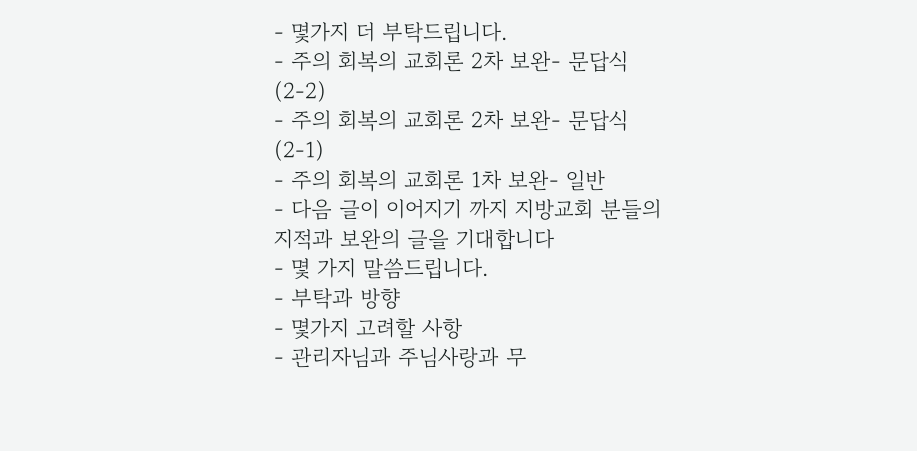- 몇가지 더 부탁드립니다.
- 주의 회복의 교회론 2차 보완- 문답식(2-2)
- 주의 회복의 교회론 2차 보완- 문답식(2-1)
- 주의 회복의 교회론 1차 보완- 일반
- 다음 글이 이어지기 까지 지방교회 분들의 지적과 보완의 글을 기대합니다
- 몇 가지 말씀드립니다.
- 부탁과 방향
- 몇가지 고려할 사항
- 관리자님과 주님사랑과 무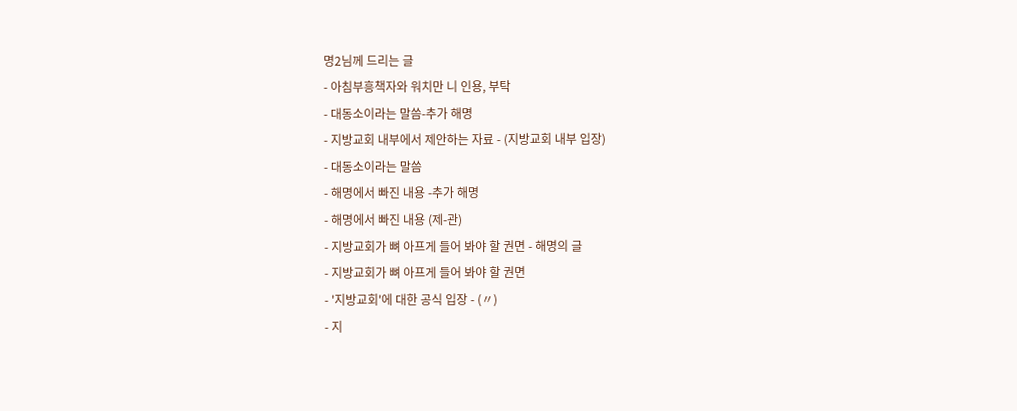명2님께 드리는 글
- 아침부흥책자와 워치만 니 인용, 부탁
- 대동소이라는 말씀-추가 해명
- 지방교회 내부에서 제안하는 자료 - (지방교회 내부 입장)
- 대동소이라는 말씀
- 해명에서 빠진 내용 -추가 해명
- 해명에서 빠진 내용 (제-관)
- 지방교회가 뼈 아프게 들어 봐야 할 권면 - 해명의 글
- 지방교회가 뼈 아프게 들어 봐야 할 권면
- '지방교회'에 대한 공식 입장 - (〃)
- 지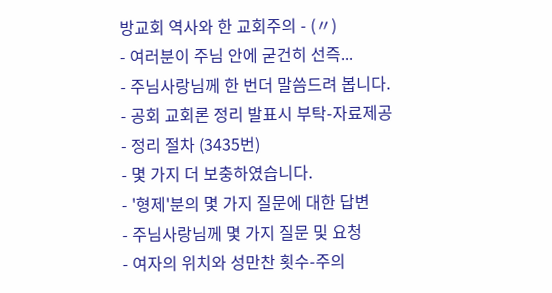방교회 역사와 한 교회주의 - (〃)
- 여러분이 주님 안에 굳건히 선즉...
- 주님사랑님께 한 번더 말씀드려 봅니다.
- 공회 교회론 정리 발표시 부탁-자료제공
- 정리 절차 (3435번)
- 몇 가지 더 보충하였습니다.
- '형제'분의 몇 가지 질문에 대한 답변
- 주님사랑님께 몇 가지 질문 및 요청
- 여자의 위치와 성만찬 횟수-주의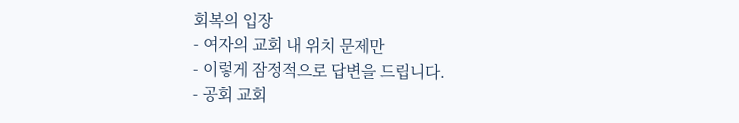회복의 입장
- 여자의 교회 내 위치 문제만
- 이렇게 잠정적으로 답변을 드립니다.
- 공회 교회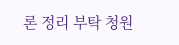론 정리 부탁 청원